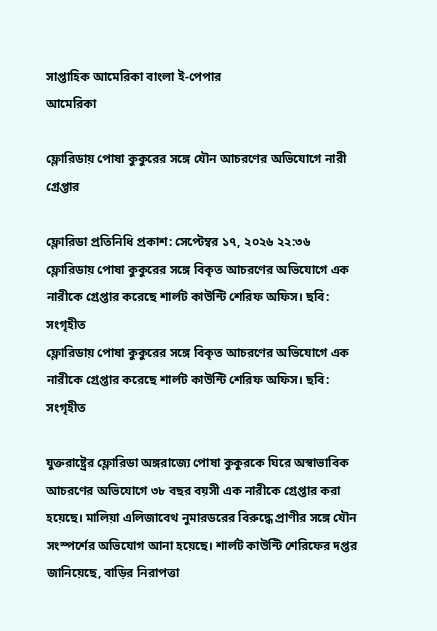সাপ্তাহিক আমেরিকা বাংলা ই-পেপার
আমেরিকা

ফ্লোরিডায় পোষা কুকুরের সঙ্গে যৌন আচরণের অভিযোগে নারী গ্রেপ্তার

ফ্লোরিডা প্রতিনিধি প্রকাশ: সেপ্টেম্বর ১৭, ২০২৬ ২২:৩৬
ফ্লোরিডায় পোষা কুকুরের সঙ্গে বিকৃত আচরণের অভিযোগে এক নারীকে গ্রেপ্তার করেছে শার্লট কাউন্টি শেরিফ অফিস। ছবি: সংগৃহীত
ফ্লোরিডায় পোষা কুকুরের সঙ্গে বিকৃত আচরণের অভিযোগে এক নারীকে গ্রেপ্তার করেছে শার্লট কাউন্টি শেরিফ অফিস। ছবি: সংগৃহীত

যুক্তরাষ্ট্রের ফ্লোরিডা অঙ্গরাজ্যে পোষা কুকুরকে ঘিরে অস্বাভাবিক আচরণের অভিযোগে ৩৮ বছর বয়সী এক নারীকে গ্রেপ্তার করা হয়েছে। মালিয়া এলিজাবেথ নুমারডরের বিরুদ্ধে প্রাণীর সঙ্গে যৌন সংস্পর্শের অভিযোগ আনা হয়েছে। শার্লট কাউন্টি শেরিফের দপ্তর জানিয়েছে, বাড়ির নিরাপত্তা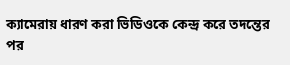ক্যামেরায় ধারণ করা ভিডিওকে কেন্দ্র করে তদন্তের পর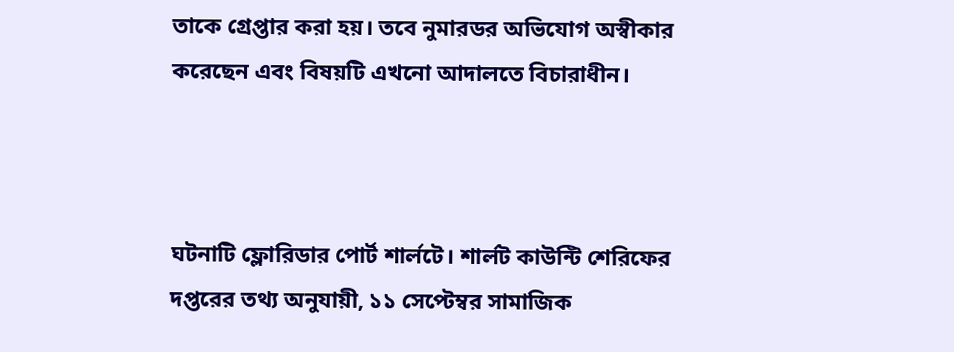তাকে গ্রেপ্তার করা হয়। তবে নুমারডর অভিযোগ অস্বীকার করেছেন এবং বিষয়টি এখনো আদালতে বিচারাধীন।



ঘটনাটি ফ্লোরিডার পোর্ট শার্লটে। শার্লট কাউন্টি শেরিফের দপ্তরের তথ্য অনুযায়ী, ১১ সেপ্টেম্বর সামাজিক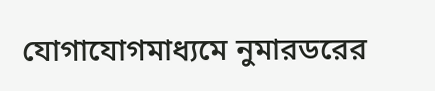যোগাযোগমাধ্যমে নুমারডরের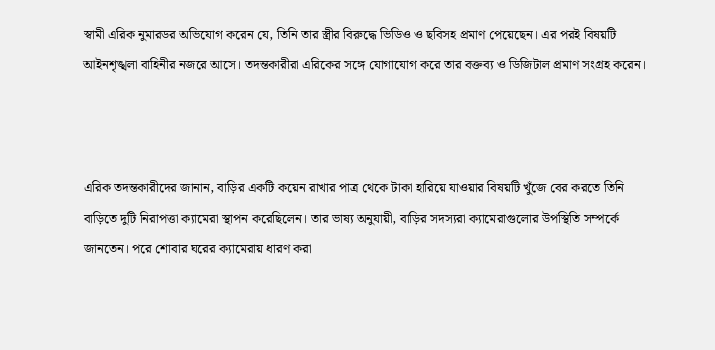স্বামী এরিক নুমারডর অভিযোগ করেন যে, তিনি তার স্ত্রীর বিরুদ্ধে ভিডিও ও ছবিসহ প্রমাণ পেয়েছেন। এর পরই বিষয়টি আইনশৃঙ্খলা বাহিনীর নজরে আসে। তদন্তকারীরা এরিকের সঙ্গে যোগাযোগ করে তার বক্তব্য ও ডিজিটাল প্রমাণ সংগ্রহ করেন।



এরিক তদন্তকারীদের জানান, বাড়ির একটি কয়েন রাখার পাত্র থেকে টাকা হারিয়ে যাওয়ার বিষয়টি খুঁজে বের করতে তিনি বাড়িতে দুটি নিরাপত্তা ক্যামেরা স্থাপন করেছিলেন। তার ভাষ্য অনুযায়ী, বাড়ির সদস্যরা ক্যামেরাগুলোর উপস্থিতি সম্পর্কে জানতেন। পরে শোবার ঘরের ক্যামেরায় ধারণ করা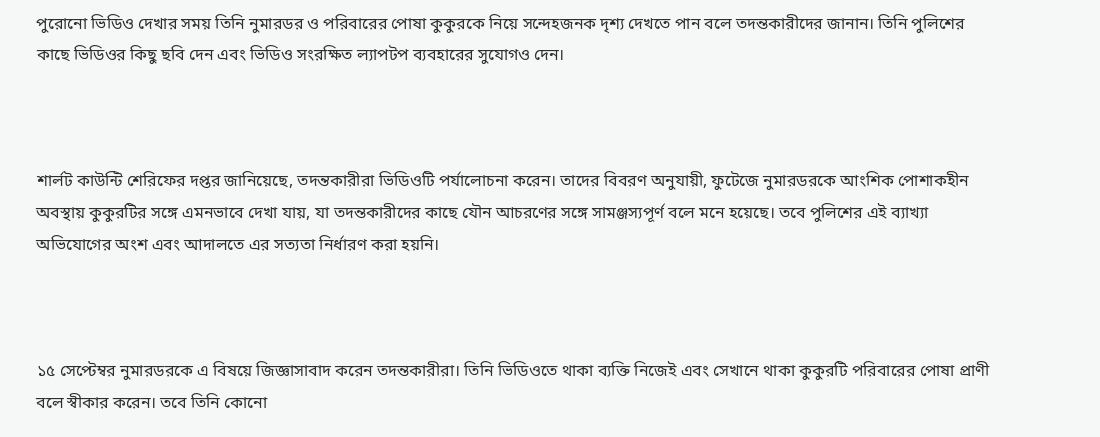পুরোনো ভিডিও দেখার সময় তিনি নুমারডর ও পরিবারের পোষা কুকুরকে নিয়ে সন্দেহজনক দৃশ্য দেখতে পান বলে তদন্তকারীদের জানান। তিনি পুলিশের কাছে ভিডিওর কিছু ছবি দেন এবং ভিডিও সংরক্ষিত ল্যাপটপ ব্যবহারের সুযোগও দেন।



শার্লট কাউন্টি শেরিফের দপ্তর জানিয়েছে, তদন্তকারীরা ভিডিওটি পর্যালোচনা করেন। তাদের বিবরণ অনুযায়ী, ফুটেজে নুমারডরকে আংশিক পোশাকহীন অবস্থায় কুকুরটির সঙ্গে এমনভাবে দেখা যায়, যা তদন্তকারীদের কাছে যৌন আচরণের সঙ্গে সামঞ্জস্যপূর্ণ বলে মনে হয়েছে। তবে পুলিশের এই ব্যাখ্যা অভিযোগের অংশ এবং আদালতে এর সত্যতা নির্ধারণ করা হয়নি।



১৫ সেপ্টেম্বর নুমারডরকে এ বিষয়ে জিজ্ঞাসাবাদ করেন তদন্তকারীরা। তিনি ভিডিওতে থাকা ব্যক্তি নিজেই এবং সেখানে থাকা কুকুরটি পরিবারের পোষা প্রাণী বলে স্বীকার করেন। তবে তিনি কোনো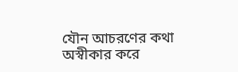যৌন আচরণের কথা অস্বীকার করে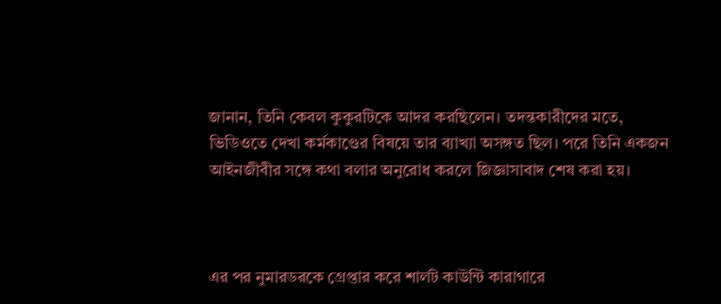জানান, তিনি কেবল কুকুরটিকে আদর করছিলেন। তদন্তকারীদের মতে, ভিডিওতে দেখা কর্মকাণ্ডের বিষয়ে তার ব্যাখ্যা অসঙ্গত ছিল। পরে তিনি একজন আইনজীবীর সঙ্গে কথা বলার অনুরোধ করলে জিজ্ঞাসাবাদ শেষ করা হয়।



এর পর নুমারডরকে গ্রেপ্তার করে শার্লট কাউন্টি কারাগারে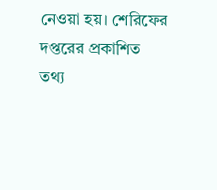নেওয়া হয়। শেরিফের দপ্তরের প্রকাশিত তথ্য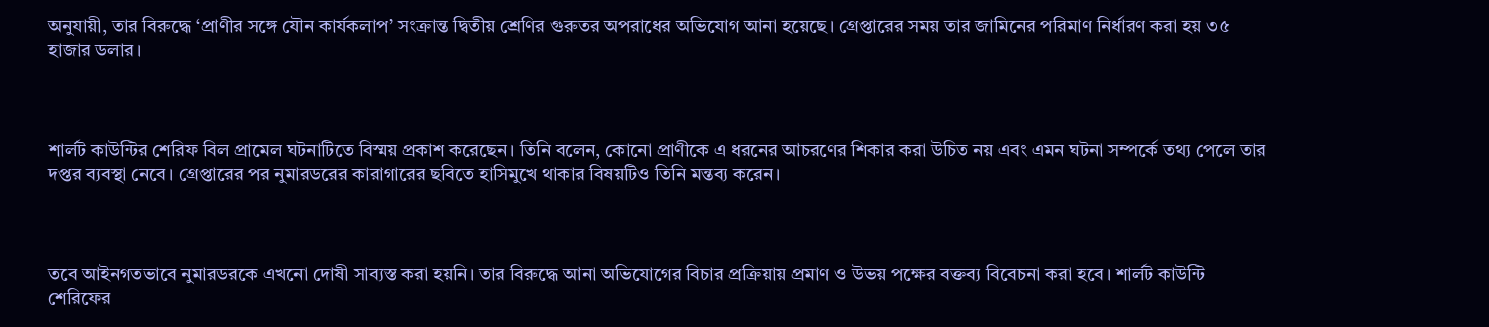অনুযায়ী, তার বিরুদ্ধে ‘প্রাণীর সঙ্গে যৌন কার্যকলাপ’ সংক্রান্ত দ্বিতীয় শ্রেণির গুরুতর অপরাধের অভিযোগ আনা হয়েছে। গ্রেপ্তারের সময় তার জামিনের পরিমাণ নির্ধারণ করা হয় ৩৫ হাজার ডলার।



শার্লট কাউন্টির শেরিফ বিল প্রামেল ঘটনাটিতে বিস্ময় প্রকাশ করেছেন। তিনি বলেন, কোনো প্রাণীকে এ ধরনের আচরণের শিকার করা উচিত নয় এবং এমন ঘটনা সম্পর্কে তথ্য পেলে তার দপ্তর ব্যবস্থা নেবে। গ্রেপ্তারের পর নুমারডরের কারাগারের ছবিতে হাসিমুখে থাকার বিষয়টিও তিনি মন্তব্য করেন।



তবে আইনগতভাবে নুমারডরকে এখনো দোষী সাব্যস্ত করা হয়নি। তার বিরুদ্ধে আনা অভিযোগের বিচার প্রক্রিয়ায় প্রমাণ ও উভয় পক্ষের বক্তব্য বিবেচনা করা হবে। শার্লট কাউন্টি শেরিফের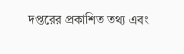দপ্তরের প্রকাশিত তথ্য এবং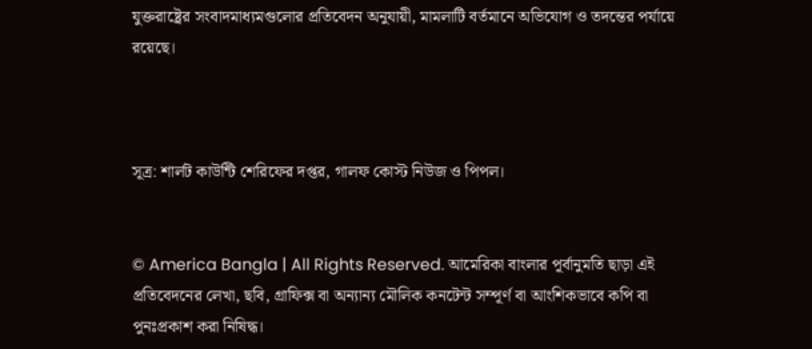যুক্তরাষ্ট্রের সংবাদমাধ্যমগুলোর প্রতিবেদন অনুযায়ী, মামলাটি বর্তমানে অভিযোগ ও তদন্তের পর্যায়ে রয়েছে।



সূত্র: শার্লট কাউন্টি শেরিফের দপ্তর, গালফ কোস্ট নিউজ ও পিপল।


© America Bangla | All Rights Reserved. আমেরিকা বাংলার পূর্বানুমতি ছাড়া এই প্রতিবেদনের লেখা, ছবি, গ্রাফিক্স বা অন্যান্য মৌলিক কনটেন্ট সম্পূর্ণ বা আংশিকভাবে কপি বা পুনঃপ্রকাশ করা নিষিদ্ধ।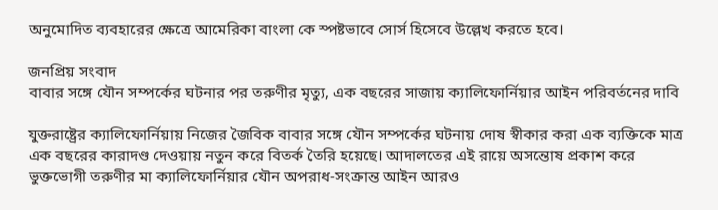অনুমোদিত ব্যবহারের ক্ষেত্রে আমেরিকা বাংলা কে স্পষ্টভাবে সোর্স হিসেবে উল্লেখ করতে হবে।

জনপ্রিয় সংবাদ
বাবার সঙ্গে যৌন সম্পর্কের ঘটনার পর তরুণীর মৃত্যু, এক বছরের সাজায় ক্যালিফোর্নিয়ার আইন পরিবর্তনের দাবি

যুক্তরাষ্ট্রের ক্যালিফোর্নিয়ায় নিজের জৈবিক বাবার সঙ্গে যৌন সম্পর্কের ঘটনায় দোষ স্বীকার করা এক ব্যক্তিকে মাত্র এক বছরের কারাদণ্ড দেওয়ায় নতুন করে বিতর্ক তৈরি হয়েছে। আদালতের এই রায়ে অসন্তোষ প্রকাশ করে ভুক্তভোগী তরুণীর মা ক্যালিফোর্নিয়ার যৌন অপরাধ-সংক্রান্ত আইন আরও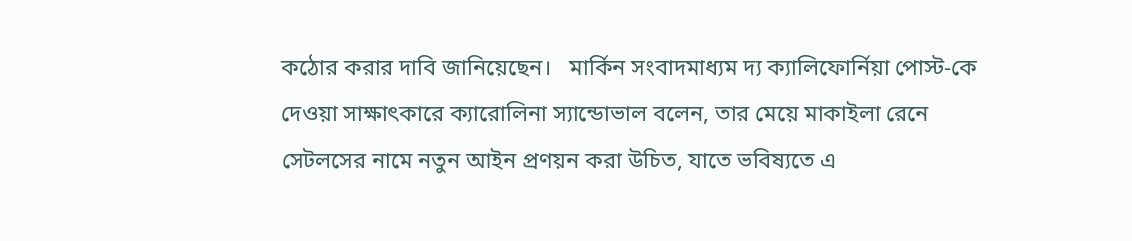কঠোর করার দাবি জানিয়েছেন।   মার্কিন সংবাদমাধ্যম দ্য ক্যালিফোর্নিয়া পোস্ট-কে দেওয়া সাক্ষাৎকারে ক্যারোলিনা স্যান্ডোভাল বলেন, তার মেয়ে মাকাইলা রেনে সেটলসের নামে নতুন আইন প্রণয়ন করা উচিত, যাতে ভবিষ্যতে এ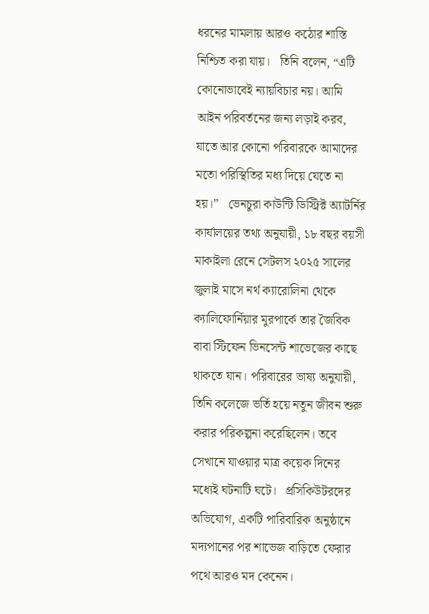ধরনের মামলায় আরও কঠোর শাস্তি নিশ্চিত করা যায়।   তিনি বলেন, “এটি কোনোভাবেই ন্যায়বিচার নয়। আমি আইন পরিবর্তনের জন্য লড়াই করব, যাতে আর কোনো পরিবারকে আমাদের মতো পরিস্থিতির মধ্য দিয়ে যেতে না হয়।”   ভেনচুরা কাউন্টি ডিস্ট্রিক্ট অ্যাটর্নির কার্যালয়ের তথ্য অনুযায়ী, ১৮ বছর বয়সী মাকাইলা রেনে সেটলস ২০২৫ সালের জুলাই মাসে নর্থ ক্যারোলিনা থেকে ক্যালিফোর্নিয়ার মুরপার্কে তার জৈবিক বাবা স্টিফেন ভিনসেন্ট শাভেজের কাছে থাকতে যান। পরিবারের ভাষ্য অনুযায়ী, তিনি কলেজে ভর্তি হয়ে নতুন জীবন শুরু করার পরিকল্পনা করেছিলেন। তবে সেখানে যাওয়ার মাত্র কয়েক দিনের মধ্যেই ঘটনাটি ঘটে।   প্রসিকিউটরদের অভিযোগ, একটি পারিবারিক অনুষ্ঠানে মদ্যপানের পর শাভেজ বাড়িতে ফেরার পথে আরও মদ কেনেন।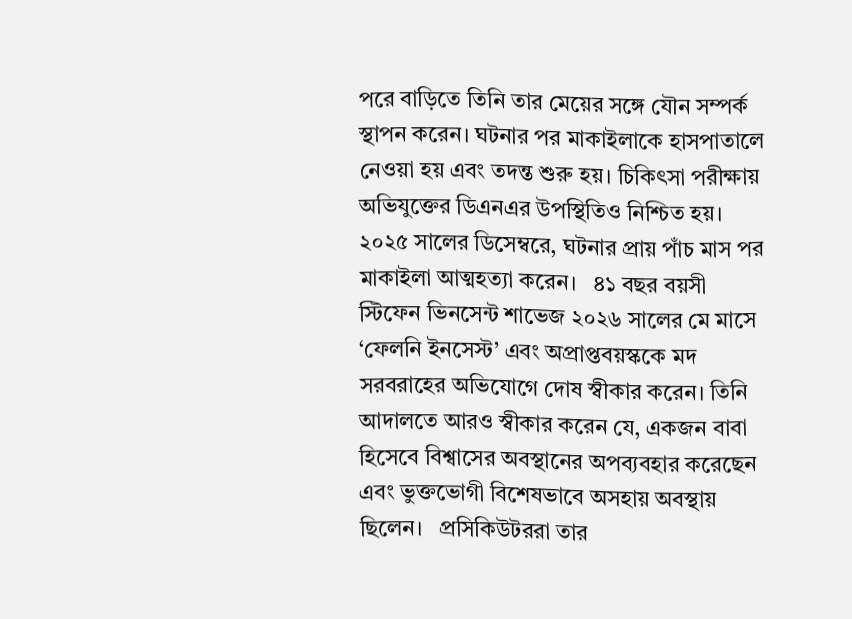পরে বাড়িতে তিনি তার মেয়ের সঙ্গে যৌন সম্পর্ক স্থাপন করেন। ঘটনার পর মাকাইলাকে হাসপাতালে নেওয়া হয় এবং তদন্ত শুরু হয়। চিকিৎসা পরীক্ষায় অভিযুক্তের ডিএনএর উপস্থিতিও নিশ্চিত হয়। ২০২৫ সালের ডিসেম্বরে, ঘটনার প্রায় পাঁচ মাস পর মাকাইলা আত্মহত্যা করেন।   ৪১ বছর বয়সী স্টিফেন ভিনসেন্ট শাভেজ ২০২৬ সালের মে মাসে ‘ফেলনি ইনসেস্ট’ এবং অপ্রাপ্তবয়স্ককে মদ সরবরাহের অভিযোগে দোষ স্বীকার করেন। তিনি আদালতে আরও স্বীকার করেন যে, একজন বাবা হিসেবে বিশ্বাসের অবস্থানের অপব্যবহার করেছেন এবং ভুক্তভোগী বিশেষভাবে অসহায় অবস্থায় ছিলেন।   প্রসিকিউটররা তার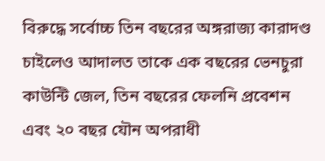বিরুদ্ধে সর্বোচ্চ তিন বছরের অঙ্গরাজ্য কারাদণ্ড চাইলেও আদালত তাকে এক বছরের ভেনচুরা কাউন্টি জেল, তিন বছরের ফেলনি প্রবেশন এবং ২০ বছর যৌন অপরাধী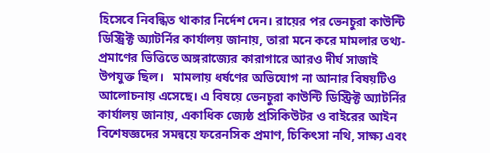হিসেবে নিবন্ধিত থাকার নির্দেশ দেন। রায়ের পর ভেনচুরা কাউন্টি ডিস্ট্রিক্ট অ্যাটর্নির কার্যালয় জানায়, তারা মনে করে মামলার তথ্য-প্রমাণের ভিত্তিতে অঙ্গরাজ্যের কারাগারে আরও দীর্ঘ সাজাই উপযুক্ত ছিল।   মামলায় ধর্ষণের অভিযোগ না আনার বিষয়টিও আলোচনায় এসেছে। এ বিষয়ে ভেনচুরা কাউন্টি ডিস্ট্রিক্ট অ্যাটর্নির কার্যালয় জানায়, একাধিক জ্যেষ্ঠ প্রসিকিউটর ও বাইরের আইন বিশেষজ্ঞদের সমন্বয়ে ফরেনসিক প্রমাণ, চিকিৎসা নথি, সাক্ষ্য এবং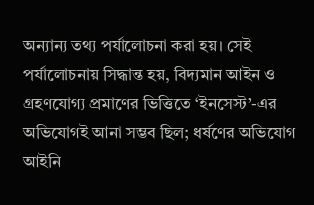অন্যান্য তথ্য পর্যালোচনা করা হয়। সেই পর্যালোচনায় সিদ্ধান্ত হয়, বিদ্যমান আইন ও গ্রহণযোগ্য প্রমাণের ভিত্তিতে ‘ইনসেস্ট’-এর অভিযোগই আনা সম্ভব ছিল; ধর্ষণের অভিযোগ আইনি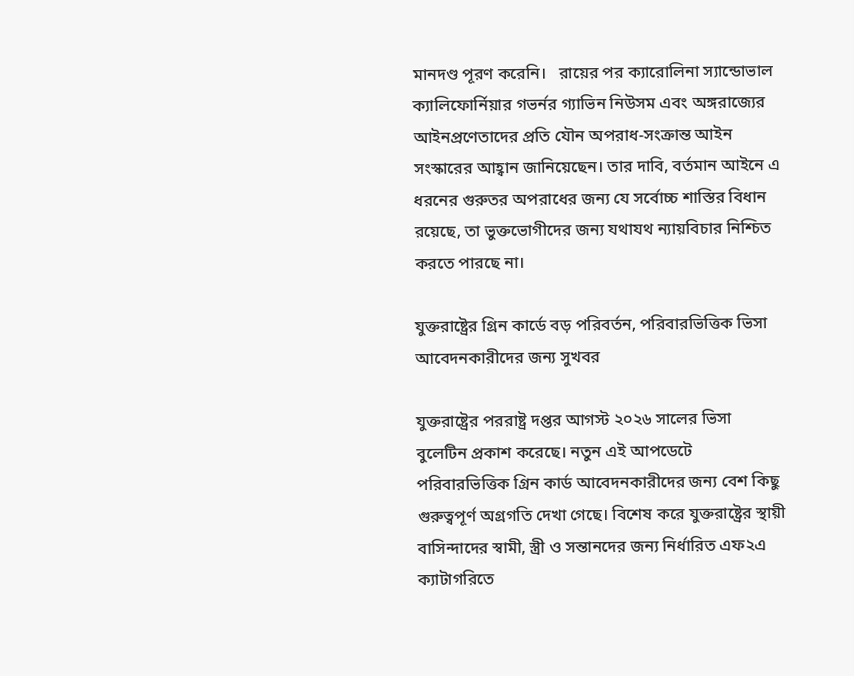মানদণ্ড পূরণ করেনি।   রায়ের পর ক্যারোলিনা স্যান্ডোভাল ক্যালিফোর্নিয়ার গভর্নর গ্যাভিন নিউসম এবং অঙ্গরাজ্যের আইনপ্রণেতাদের প্রতি যৌন অপরাধ-সংক্রান্ত আইন সংস্কারের আহ্বান জানিয়েছেন। তার দাবি, বর্তমান আইনে এ ধরনের গুরুতর অপরাধের জন্য যে সর্বোচ্চ শাস্তির বিধান রয়েছে, তা ভুক্তভোগীদের জন্য যথাযথ ন্যায়বিচার নিশ্চিত করতে পারছে না।

যুক্তরাষ্ট্রের গ্রিন কার্ডে বড় পরিবর্তন, পরিবারভিত্তিক ভিসা আবেদনকারীদের জন্য সুখবর

যুক্তরাষ্ট্রের পররাষ্ট্র দপ্তর আগস্ট ২০২৬ সালের ভিসা বুলেটিন প্রকাশ করেছে। নতুন এই আপডেটে পরিবারভিত্তিক গ্রিন কার্ড আবেদনকারীদের জন্য বেশ কিছু গুরুত্বপূর্ণ অগ্রগতি দেখা গেছে। বিশেষ করে যুক্তরাষ্ট্রের স্থায়ী বাসিন্দাদের স্বামী, স্ত্রী ও সন্তানদের জন্য নির্ধারিত এফ২এ ক্যাটাগরিতে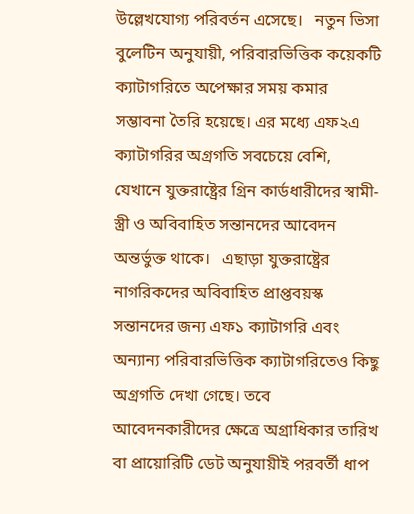উল্লেখযোগ্য পরিবর্তন এসেছে।   নতুন ভিসা বুলেটিন অনুযায়ী, পরিবারভিত্তিক কয়েকটি ক্যাটাগরিতে অপেক্ষার সময় কমার সম্ভাবনা তৈরি হয়েছে। এর মধ্যে এফ২এ ক্যাটাগরির অগ্রগতি সবচেয়ে বেশি, যেখানে যুক্তরাষ্ট্রের গ্রিন কার্ডধারীদের স্বামী-স্ত্রী ও অবিবাহিত সন্তানদের আবেদন অন্তর্ভুক্ত থাকে।   এছাড়া যুক্তরাষ্ট্রের নাগরিকদের অবিবাহিত প্রাপ্তবয়স্ক সন্তানদের জন্য এফ১ ক্যাটাগরি এবং অন্যান্য পরিবারভিত্তিক ক্যাটাগরিতেও কিছু অগ্রগতি দেখা গেছে। তবে আবেদনকারীদের ক্ষেত্রে অগ্রাধিকার তারিখ বা প্রায়োরিটি ডেট অনুযায়ীই পরবর্তী ধাপ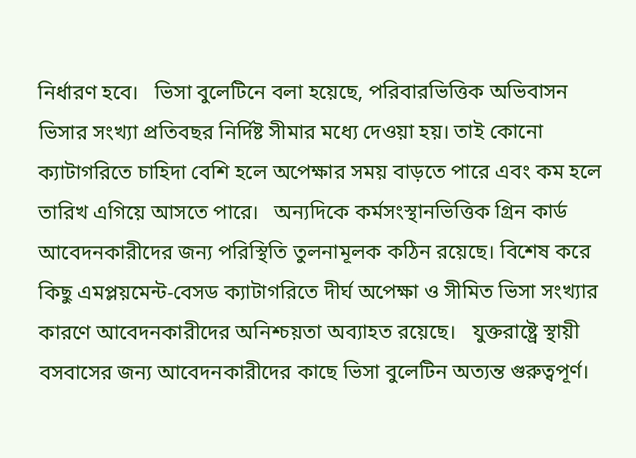নির্ধারণ হবে।   ভিসা বুলেটিনে বলা হয়েছে, পরিবারভিত্তিক অভিবাসন ভিসার সংখ্যা প্রতিবছর নির্দিষ্ট সীমার মধ্যে দেওয়া হয়। তাই কোনো ক্যাটাগরিতে চাহিদা বেশি হলে অপেক্ষার সময় বাড়তে পারে এবং কম হলে তারিখ এগিয়ে আসতে পারে।   অন্যদিকে কর্মসংস্থানভিত্তিক গ্রিন কার্ড আবেদনকারীদের জন্য পরিস্থিতি তুলনামূলক কঠিন রয়েছে। বিশেষ করে কিছু এমপ্লয়মেন্ট-বেসড ক্যাটাগরিতে দীর্ঘ অপেক্ষা ও সীমিত ভিসা সংখ্যার কারণে আবেদনকারীদের অনিশ্চয়তা অব্যাহত রয়েছে।   যুক্তরাষ্ট্রে স্থায়ী বসবাসের জন্য আবেদনকারীদের কাছে ভিসা বুলেটিন অত্যন্ত গুরুত্বপূর্ণ।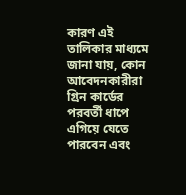কারণ এই তালিকার মাধ্যমে জানা যায়, কোন আবেদনকারীরা গ্রিন কার্ডের পরবর্তী ধাপে এগিয়ে যেতে পারবেন এবং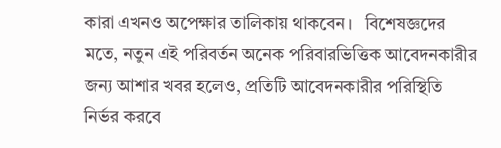কারা এখনও অপেক্ষার তালিকায় থাকবেন।   বিশেষজ্ঞদের মতে, নতুন এই পরিবর্তন অনেক পরিবারভিত্তিক আবেদনকারীর জন্য আশার খবর হলেও, প্রতিটি আবেদনকারীর পরিস্থিতি নির্ভর করবে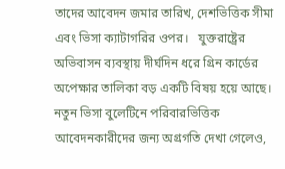তাদের আবেদন জমার তারিখ, দেশভিত্তিক সীমা এবং ভিসা ক্যাটাগরির ওপর।   যুক্তরাষ্ট্রের অভিবাসন ব্যবস্থায় দীর্ঘদিন ধরে গ্রিন কার্ডের অপেক্ষার তালিকা বড় একটি বিষয় হয়ে আছে। নতুন ভিসা বুলেটিনে পরিবারভিত্তিক আবেদনকারীদের জন্য অগ্রগতি দেখা গেলেও,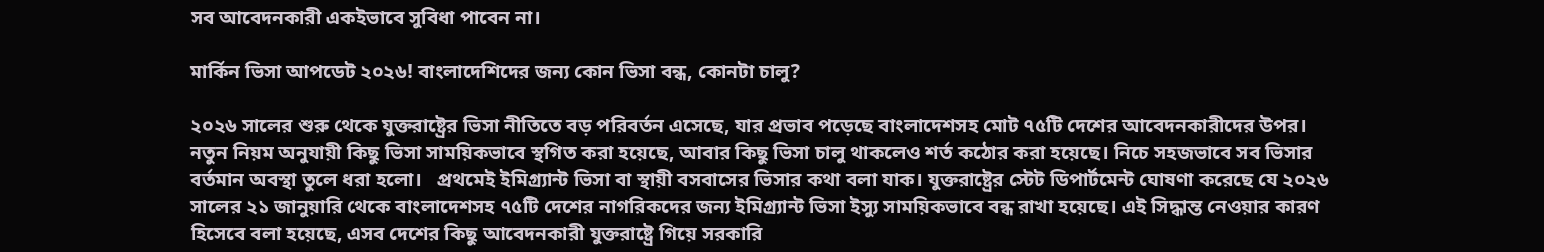সব আবেদনকারী একইভাবে সুবিধা পাবেন না।

মার্কিন ভিসা আপডেট ২০২৬! বাংলাদেশিদের জন্য কোন ভিসা বন্ধ, কোনটা চালু?

২০২৬ সালের শুরু থেকে যুক্তরাষ্ট্রের ভিসা নীতিতে বড় পরিবর্তন এসেছে, যার প্রভাব পড়েছে বাংলাদেশসহ মোট ৭৫টি দেশের আবেদনকারীদের উপর। নতুন নিয়ম অনুযায়ী কিছু ভিসা সাময়িকভাবে স্থগিত করা হয়েছে, আবার কিছু ভিসা চালু থাকলেও শর্ত কঠোর করা হয়েছে। নিচে সহজভাবে সব ভিসার বর্তমান অবস্থা তুলে ধরা হলো।   প্রথমেই ইমিগ্র্যান্ট ভিসা বা স্থায়ী বসবাসের ভিসার কথা বলা যাক। যুক্তরাষ্ট্রের স্টেট ডিপার্টমেন্ট ঘোষণা করেছে যে ২০২৬ সালের ২১ জানুয়ারি থেকে বাংলাদেশসহ ৭৫টি দেশের নাগরিকদের জন্য ইমিগ্র্যান্ট ভিসা ইস্যু সাময়িকভাবে বন্ধ রাখা হয়েছে। এই সিদ্ধান্ত নেওয়ার কারণ হিসেবে বলা হয়েছে, এসব দেশের কিছু আবেদনকারী যুক্তরাষ্ট্রে গিয়ে সরকারি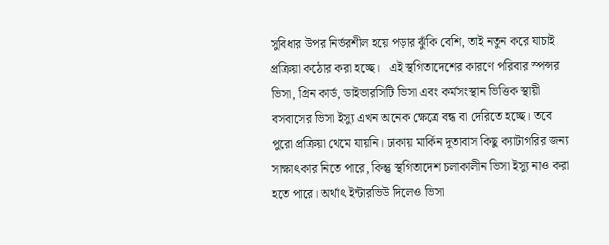সুবিধার উপর নির্ভরশীল হয়ে পড়ার ঝুঁকি বেশি, তাই নতুন করে যাচাই প্রক্রিয়া কঠোর করা হচ্ছে।   এই স্থগিতাদেশের কারণে পরিবার স্পন্সর ভিসা, গ্রিন কার্ড, ডাইভারসিটি ভিসা এবং কর্মসংস্থান ভিত্তিক স্থায়ী বসবাসের ভিসা ইস্যু এখন অনেক ক্ষেত্রে বন্ধ বা দেরিতে হচ্ছে। তবে পুরো প্রক্রিয়া থেমে যায়নি। ঢাকায় মার্কিন দূতাবাস কিছু ক্যাটাগরির জন্য সাক্ষাৎকার নিতে পারে, কিন্তু স্থগিতাদেশ চলাকালীন ভিসা ইস্যু নাও করা হতে পারে। অর্থাৎ ইন্টারভিউ দিলেও ভিসা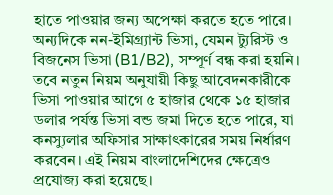হাতে পাওয়ার জন্য অপেক্ষা করতে হতে পারে।   অন্যদিকে নন-ইমিগ্র্যান্ট ভিসা, যেমন ট্যুরিস্ট ও বিজনেস ভিসা (B1/B2), সম্পূর্ণ বন্ধ করা হয়নি। তবে নতুন নিয়ম অনুযায়ী কিছু আবেদনকারীকে ভিসা পাওয়ার আগে ৫ হাজার থেকে ১৫ হাজার ডলার পর্যন্ত ভিসা বন্ড জমা দিতে হতে পারে, যা কনস্যুলার অফিসার সাক্ষাৎকারের সময় নির্ধারণ করবেন। এই নিয়ম বাংলাদেশিদের ক্ষেত্রেও প্রযোজ্য করা হয়েছে।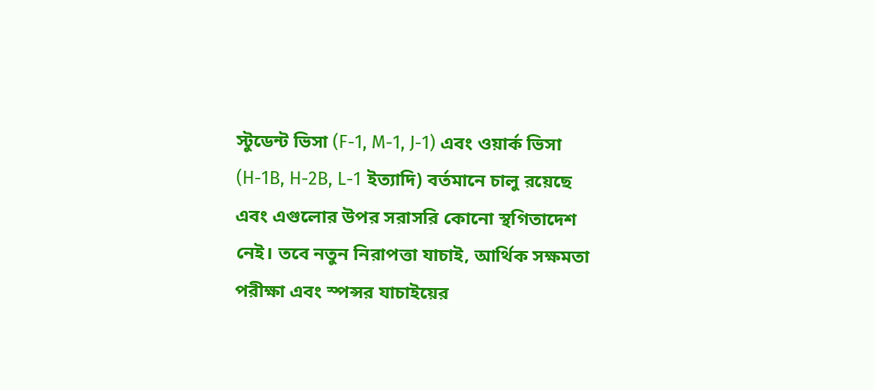স্টুডেন্ট ভিসা (F-1, M-1, J-1) এবং ওয়ার্ক ভিসা (H-1B, H-2B, L-1 ইত্যাদি) বর্তমানে চালু রয়েছে এবং এগুলোর উপর সরাসরি কোনো স্থগিতাদেশ নেই। তবে নতুন নিরাপত্তা যাচাই, আর্থিক সক্ষমতা পরীক্ষা এবং স্পন্সর যাচাইয়ের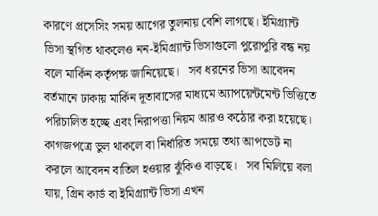কারণে প্রসেসিং সময় আগের তুলনায় বেশি লাগছে। ইমিগ্র্যান্ট ভিসা স্থগিত থাকলেও নন-ইমিগ্র্যান্ট ভিসাগুলো পুরোপুরি বন্ধ নয় বলে মার্কিন কর্তৃপক্ষ জানিয়েছে।   সব ধরনের ভিসা আবেদন বর্তমানে ঢাকায় মার্কিন দূতাবাসের মাধ্যমে অ্যাপয়েন্টমেন্ট ভিত্তিতে পরিচালিত হচ্ছে এবং নিরাপত্তা নিয়ম আরও কঠোর করা হয়েছে। কাগজপত্রে ভুল থাকলে বা নির্ধারিত সময়ে তথ্য আপডেট না করলে আবেদন বাতিল হওয়ার ঝুঁকিও বাড়ছে।   সব মিলিয়ে বলা যায়, গ্রিন কার্ড বা ইমিগ্র্যান্ট ভিসা এখন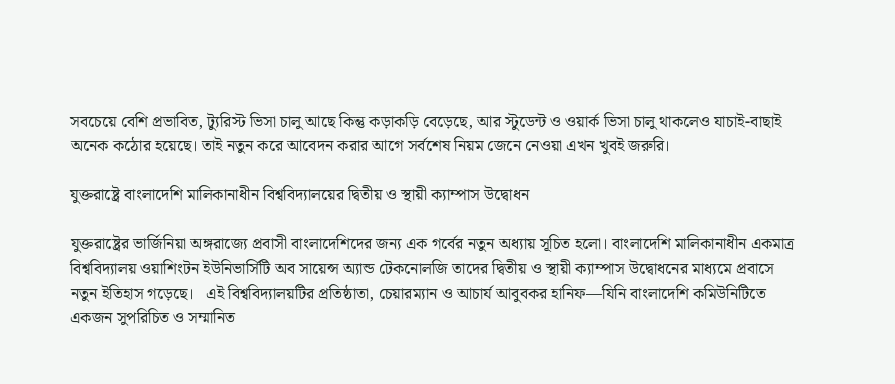সবচেয়ে বেশি প্রভাবিত, ট্যুরিস্ট ভিসা চালু আছে কিন্তু কড়াকড়ি বেড়েছে, আর স্টুডেন্ট ও ওয়ার্ক ভিসা চালু থাকলেও যাচাই-বাছাই অনেক কঠোর হয়েছে। তাই নতুন করে আবেদন করার আগে সর্বশেষ নিয়ম জেনে নেওয়া এখন খুবই জরুরি।

যুক্তরাষ্ট্রে বাংলাদেশি মালিকানাধীন বিশ্ববিদ্যালয়ের দ্বিতীয় ও স্থায়ী ক্যাম্পাস উদ্বোধন

যুক্তরাষ্ট্রের ভার্জিনিয়া অঙ্গরাজ্যে প্রবাসী বাংলাদেশিদের জন্য এক গর্বের নতুন অধ্যায় সূচিত হলো। বাংলাদেশি মালিকানাধীন একমাত্র বিশ্ববিদ্যালয় ওয়াশিংটন ইউনিভার্সিটি অব সায়েন্স অ্যান্ড টেকনোলজি তাদের দ্বিতীয় ও স্থায়ী ক্যাম্পাস উদ্বোধনের মাধ্যমে প্রবাসে নতুন ইতিহাস গড়েছে।   এই বিশ্ববিদ্যালয়টির প্রতিষ্ঠাতা, চেয়ারম্যান ও আচার্য আবুবকর হানিফ—যিনি বাংলাদেশি কমিউনিটিতে একজন সুপরিচিত ও সম্মানিত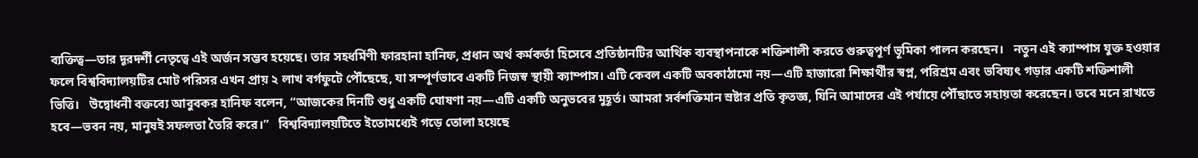ব্যক্তিত্ব—তার দূরদর্শী নেতৃত্বে এই অর্জন সম্ভব হয়েছে। তার সহধর্মিণী ফারহানা হানিফ, প্রধান অর্থ কর্মকর্তা হিসেবে প্রতিষ্ঠানটির আর্থিক ব্যবস্থাপনাকে শক্তিশালী করতে গুরুত্বপূর্ণ ভূমিকা পালন করছেন।   নতুন এই ক্যাম্পাস যুক্ত হওয়ার ফলে বিশ্ববিদ্যালয়টির মোট পরিসর এখন প্রায় ২ লাখ বর্গফুটে পৌঁছেছে, যা সম্পূর্ণভাবে একটি নিজস্ব স্থায়ী ক্যাম্পাস। এটি কেবল একটি অবকাঠামো নয়—এটি হাজারো শিক্ষার্থীর স্বপ্ন, পরিশ্রম এবং ভবিষ্যৎ গড়ার একটি শক্তিশালী ভিত্তি।   উদ্বোধনী বক্তব্যে আবুবকর হানিফ বলেন, “আজকের দিনটি শুধু একটি ঘোষণা নয়—এটি একটি অনুভবের মুহূর্ত। আমরা সর্বশক্তিমান স্রষ্টার প্রতি কৃতজ্ঞ, যিনি আমাদের এই পর্যায়ে পৌঁছাতে সহায়তা করেছেন। তবে মনে রাখতে হবে—ভবন নয়, মানুষই সফলতা তৈরি করে।”   বিশ্ববিদ্যালয়টিতে ইতোমধ্যেই গড়ে তোলা হয়েছে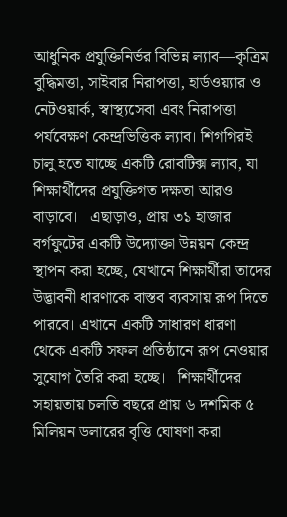আধুনিক প্রযুক্তিনির্ভর বিভিন্ন ল্যাব—কৃত্রিম বুদ্ধিমত্তা, সাইবার নিরাপত্তা, হার্ডওয়্যার ও নেটওয়ার্ক, স্বাস্থ্যসেবা এবং নিরাপত্তা পর্যবেক্ষণ কেন্দ্রভিত্তিক ল্যাব। শিগগিরই চালু হতে যাচ্ছে একটি রোবটিক্স ল্যাব, যা শিক্ষার্থীদের প্রযুক্তিগত দক্ষতা আরও বাড়াবে।   এছাড়াও, প্রায় ৩১ হাজার বর্গফুটের একটি উদ্যোক্তা উন্নয়ন কেন্দ্র স্থাপন করা হচ্ছে, যেখানে শিক্ষার্থীরা তাদের উদ্ভাবনী ধারণাকে বাস্তব ব্যবসায় রূপ দিতে পারবে। এখানে একটি সাধারণ ধারণা থেকে একটি সফল প্রতিষ্ঠানে রূপ নেওয়ার সুযোগ তৈরি করা হচ্ছে।   শিক্ষার্থীদের সহায়তায় চলতি বছরে প্রায় ৬ দশমিক ৫ মিলিয়ন ডলারের বৃত্তি ঘোষণা করা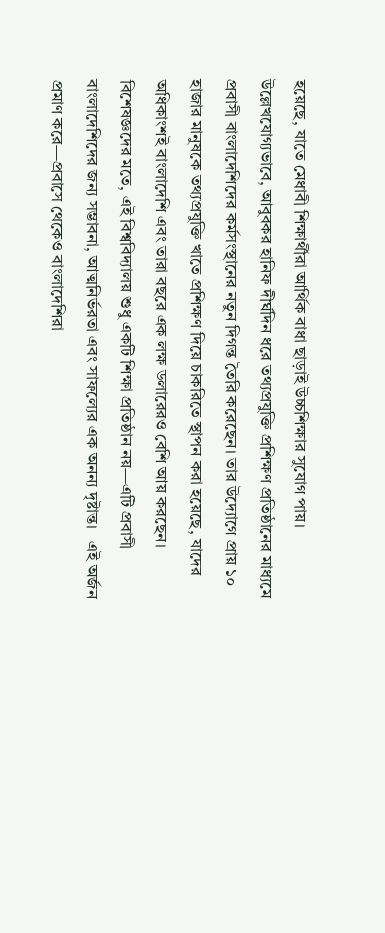হয়েছে, যাতে মেধাবী শিক্ষার্থীরা আর্থিক বাধা ছাড়াই উচ্চশিক্ষার সুযোগ পায়।   উল্লেখযোগ্যভাবে, আবুবকর হানিফ দীর্ঘদিন ধরে তথ্যপ্রযুক্তি প্রশিক্ষণ প্রতিষ্ঠানের মাধ্যমে প্রবাসী বাংলাদেশিদের কর্মসংস্থানের নতুন দিগন্ত তৈরি করেছেন। তার উদ্যোগে প্রায় ১০ হাজার মানুষকে তথ্যপ্রযুক্তি খাতে প্রশিক্ষণ দিয়ে চাকরিতে স্থাপন করা হয়েছে, যাদের অধিকাংশই বাংলাদেশি এবং তারা বছরে এক লক্ষ ডলারেরও বেশি আয় করছেন।   বিশেষজ্ঞদের মতে, এই বিশ্ববিদ্যালয় শুধু একটি শিক্ষা প্রতিষ্ঠান নয়—এটি প্রবাসী বাংলাদেশিদের জন্য সম্ভাবনা, আত্মনির্ভরতা এবং সাফল্যের এক অনন্য দৃষ্টান্ত।   এই অর্জন প্রমাণ করে—প্রবাসে থেকেও বাংলাদেশিরা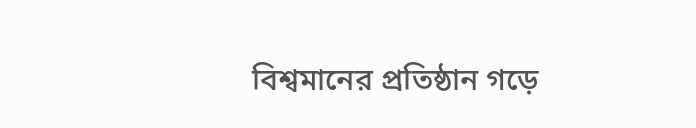বিশ্বমানের প্রতিষ্ঠান গড়ে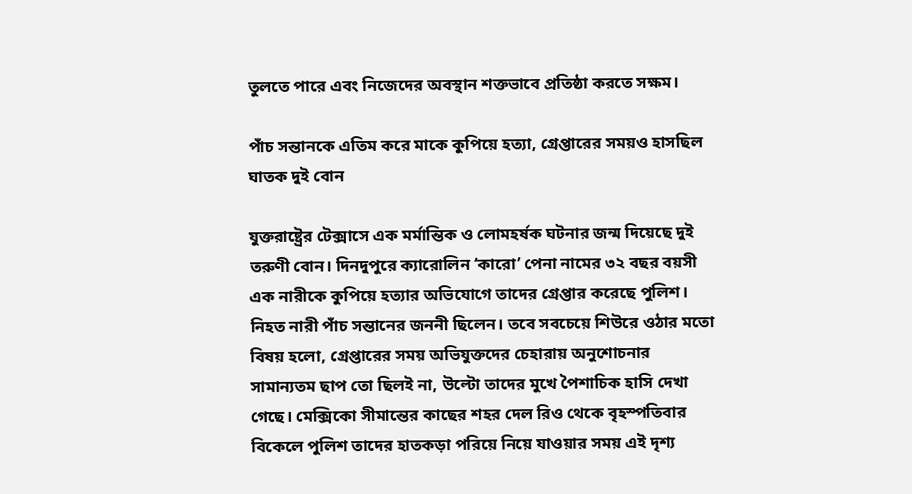তুলতে পারে এবং নিজেদের অবস্থান শক্তভাবে প্রতিষ্ঠা করতে সক্ষম।

পাঁচ সন্তানকে এতিম করে মাকে কুপিয়ে হত্যা, গ্রেপ্তারের সময়ও হাসছিল ঘাতক দুই বোন

যুক্তরাষ্ট্রের টেক্সাসে এক মর্মান্তিক ও লোমহর্ষক ঘটনার জন্ম দিয়েছে দুই তরুণী বোন। দিনদুপুরে ক্যারোলিন ‘কারো’ পেনা নামের ৩২ বছর বয়সী এক নারীকে কুপিয়ে হত্যার অভিযোগে তাদের গ্রেপ্তার করেছে পুলিশ। নিহত নারী পাঁচ সন্তানের জননী ছিলেন। তবে সবচেয়ে শিউরে ওঠার মতো বিষয় হলো, গ্রেপ্তারের সময় অভিযুক্তদের চেহারায় অনুশোচনার সামান্যতম ছাপ তো ছিলই না, উল্টো তাদের মুখে পৈশাচিক হাসি দেখা গেছে। মেক্সিকো সীমান্তের কাছের শহর দেল রিও থেকে বৃহস্পতিবার বিকেলে পুলিশ তাদের হাতকড়া পরিয়ে নিয়ে যাওয়ার সময় এই দৃশ্য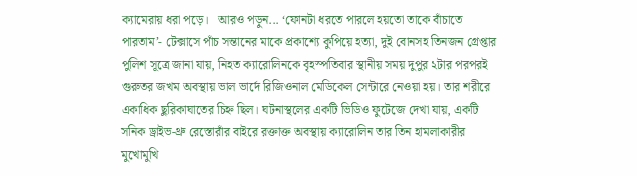ক্যামেরায় ধরা পড়ে।   আরও পড়ুন... ‘ফোনটা ধরতে পারলে হয়তো তাকে বাঁচাতে পারতাম’- টেক্সাসে পাঁচ সন্তানের মাকে প্রকাশ্যে কুপিয়ে হত্যা, দুই বোনসহ তিনজন গ্রেপ্তার   পুলিশ সূত্রে জানা যায়, নিহত ক্যারোলিনকে বৃহস্পতিবার স্থানীয় সময় দুপুর ২টার পরপরই গুরুতর জখম অবস্থায় ভাল ভার্দে রিজিওনাল মেডিকেল সেন্টারে নেওয়া হয়। তার শরীরে একাধিক ছুরিকাঘাতের চিহ্ন ছিল। ঘটনাস্থলের একটি ভিডিও ফুটেজে দেখা যায়, একটি সনিক ড্রাইভ-থ্রু রেস্তোরাঁর বাইরে রক্তাক্ত অবস্থায় ক্যারোলিন তার তিন হামলাকারীর মুখোমুখি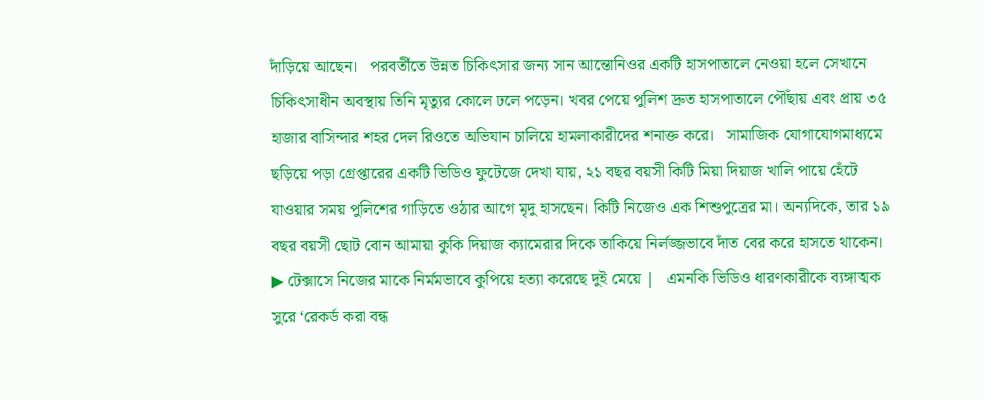দাঁড়িয়ে আছেন।   পরবর্তীতে উন্নত চিকিৎসার জন্য সান আন্তোনিওর একটি হাসপাতালে নেওয়া হলে সেখানে চিকিৎসাধীন অবস্থায় তিনি মৃত্যুর কোলে ঢলে পড়েন। খবর পেয়ে পুলিশ দ্রুত হাসপাতালে পৌঁছায় এবং প্রায় ৩৫ হাজার বাসিন্দার শহর দেল রিওতে অভিযান চালিয়ে হামলাকারীদের শনাক্ত করে।   সামাজিক যোগাযোগমাধ্যমে ছড়িয়ে পড়া গ্রেপ্তারের একটি ভিডিও ফুটেজে দেখা যায়, ২১ বছর বয়সী কিটি মিয়া দিয়াজ খালি পায়ে হেঁটে যাওয়ার সময় পুলিশের গাড়িতে ওঠার আগে মৃদু হাসছেন। কিটি নিজেও এক শিশুপুত্রের মা। অন্যদিকে, তার ১৯ বছর বয়সী ছোট বোন আমায়া কুকি দিয়াজ ক্যামেরার দিকে তাকিয়ে নির্লজ্জভাবে দাঁত বের করে হাসতে থাকেন।   ▶ টেক্সাসে নিজের মাকে নির্মমভাবে কুপিয়ে হত্যা করেছে দুই মেয়ে |   এমনকি ভিডিও ধারণকারীকে ব্যঙ্গাত্মক সুরে ‘রেকর্ড করা বন্ধ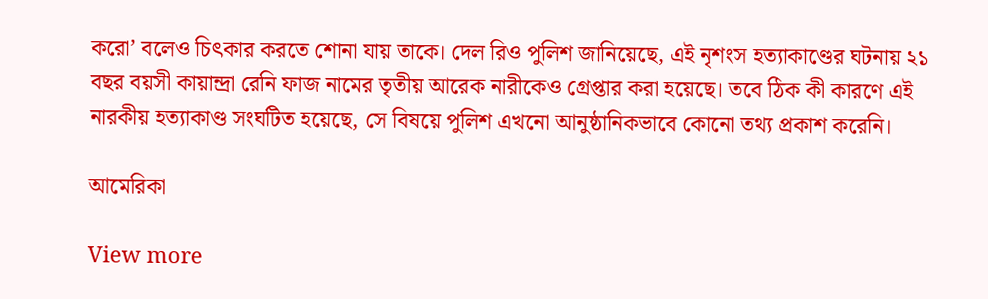করো’ বলেও চিৎকার করতে শোনা যায় তাকে। দেল রিও পুলিশ জানিয়েছে, এই নৃশংস হত্যাকাণ্ডের ঘটনায় ২১ বছর বয়সী কায়ান্দ্রা রেনি ফাজ নামের তৃতীয় আরেক নারীকেও গ্রেপ্তার করা হয়েছে। তবে ঠিক কী কারণে এই নারকীয় হত্যাকাণ্ড সংঘটিত হয়েছে, সে বিষয়ে পুলিশ এখনো আনুষ্ঠানিকভাবে কোনো তথ্য প্রকাশ করেনি।

আমেরিকা

View more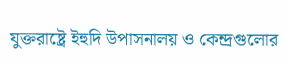যুক্তরাষ্ট্রে ইহুদি উপাসনালয় ও কেন্দ্রগুলোর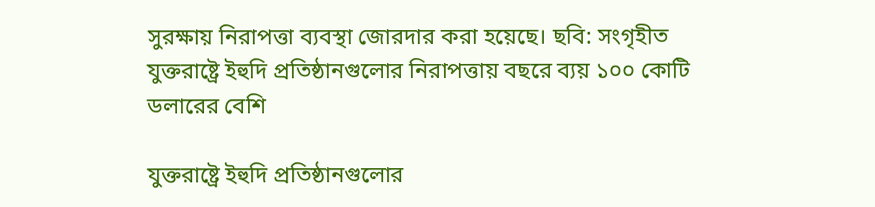সুরক্ষায় নিরাপত্তা ব্যবস্থা জোরদার করা হয়েছে। ছবি: সংগৃহীত
যুক্তরাষ্ট্রে ইহুদি প্রতিষ্ঠানগুলোর নিরাপত্তায় বছরে ব্যয় ১০০ কোটি ডলারের বেশি

যুক্তরাষ্ট্রে ইহুদি প্রতিষ্ঠানগুলোর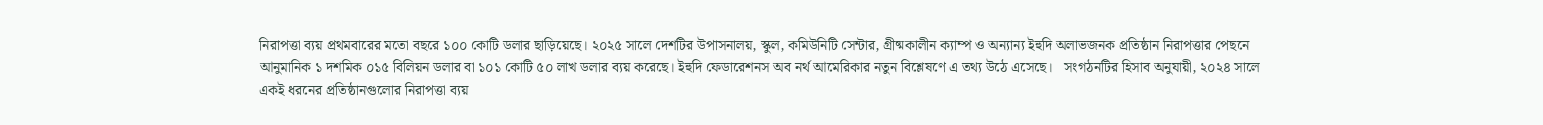নিরাপত্তা ব্যয় প্রথমবারের মতো বছরে ১০০ কোটি ডলার ছাড়িয়েছে। ২০২৫ সালে দেশটির উপাসনালয়, স্কুল, কমিউনিটি সেন্টার, গ্রীষ্মকালীন ক্যাম্প ও অন্যান্য ইহুদি অলাভজনক প্রতিষ্ঠান নিরাপত্তার পেছনে আনুমানিক ১ দশমিক ০১৫ বিলিয়ন ডলার বা ১০১ কোটি ৫০ লাখ ডলার ব্যয় করেছে। ইহুদি ফেডারেশনস অব নর্থ আমেরিকার নতুন বিশ্লেষণে এ তথ্য উঠে এসেছে।   সংগঠনটির হিসাব অনুযায়ী, ২০২৪ সালে একই ধরনের প্রতিষ্ঠানগুলোর নিরাপত্তা ব্যয়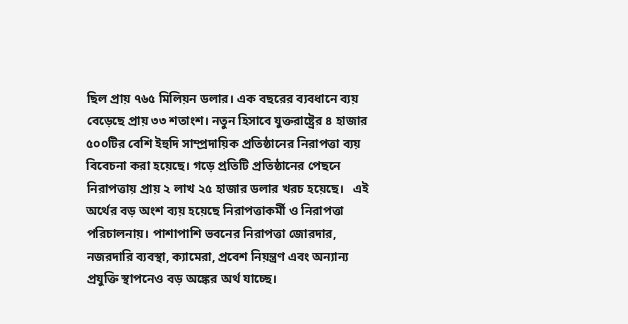ছিল প্রায় ৭৬৫ মিলিয়ন ডলার। এক বছরের ব্যবধানে ব্যয় বেড়েছে প্রায় ৩৩ শতাংশ। নতুন হিসাবে যুক্তরাষ্ট্রের ৪ হাজার ৫০০টির বেশি ইহুদি সাম্প্রদায়িক প্রতিষ্ঠানের নিরাপত্তা ব্যয় বিবেচনা করা হয়েছে। গড়ে প্রতিটি প্রতিষ্ঠানের পেছনে নিরাপত্তায় প্রায় ২ লাখ ২৫ হাজার ডলার খরচ হয়েছে।   এই অর্থের বড় অংশ ব্যয় হয়েছে নিরাপত্তাকর্মী ও নিরাপত্তা পরিচালনায়। পাশাপাশি ভবনের নিরাপত্তা জোরদার, নজরদারি ব্যবস্থা, ক্যামেরা, প্রবেশ নিয়ন্ত্রণ এবং অন্যান্য প্রযুক্তি স্থাপনেও বড় অঙ্কের অর্থ যাচ্ছে।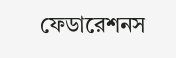ফেডারেশনস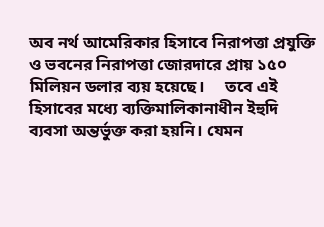অব নর্থ আমেরিকার হিসাবে নিরাপত্তা প্রযুক্তি ও ভবনের নিরাপত্তা জোরদারে প্রায় ১৫০ মিলিয়ন ডলার ব্যয় হয়েছে।     তবে এই হিসাবের মধ্যে ব্যক্তিমালিকানাধীন ইহুদি ব্যবসা অন্তর্ভুক্ত করা হয়নি। যেমন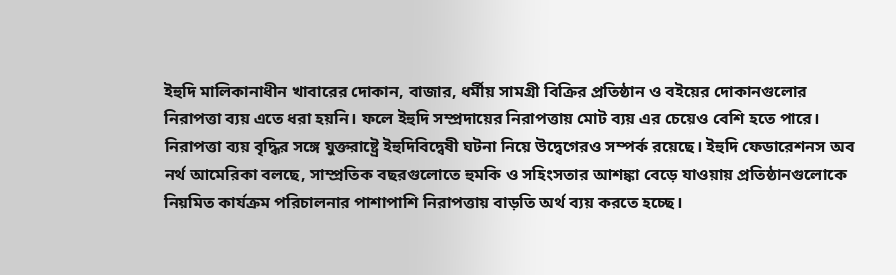ইহুদি মালিকানাধীন খাবারের দোকান, বাজার, ধর্মীয় সামগ্রী বিক্রির প্রতিষ্ঠান ও বইয়ের দোকানগুলোর নিরাপত্তা ব্যয় এতে ধরা হয়নি। ফলে ইহুদি সম্প্রদায়ের নিরাপত্তায় মোট ব্যয় এর চেয়েও বেশি হতে পারে।   নিরাপত্তা ব্যয় বৃদ্ধির সঙ্গে যুক্তরাষ্ট্রে ইহুদিবিদ্বেষী ঘটনা নিয়ে উদ্বেগেরও সম্পর্ক রয়েছে। ইহুদি ফেডারেশনস অব নর্থ আমেরিকা বলছে, সাম্প্রতিক বছরগুলোতে হুমকি ও সহিংসতার আশঙ্কা বেড়ে যাওয়ায় প্রতিষ্ঠানগুলোকে নিয়মিত কার্যক্রম পরিচালনার পাশাপাশি নিরাপত্তায় বাড়তি অর্থ ব্যয় করতে হচ্ছে।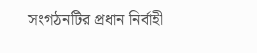সংগঠনটির প্রধান নির্বাহী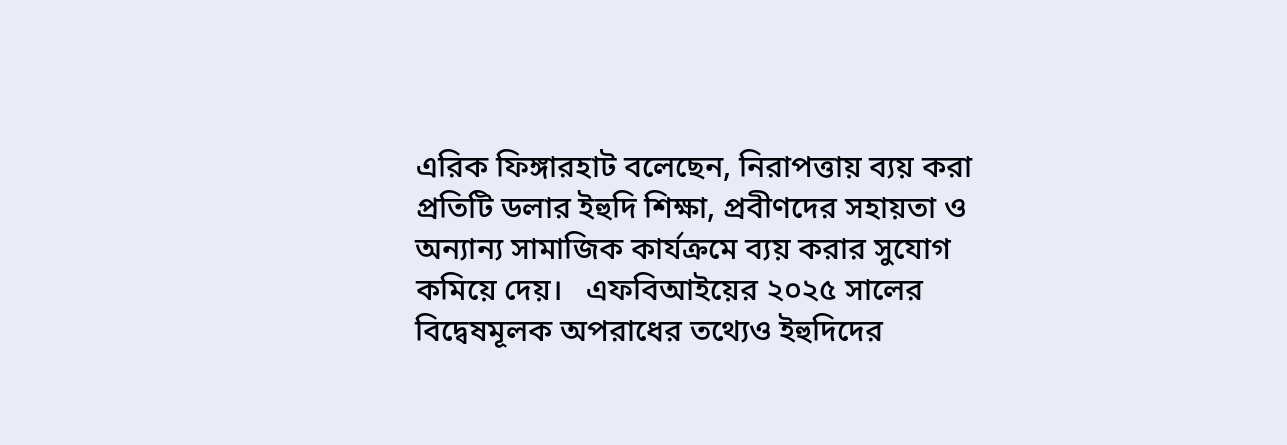এরিক ফিঙ্গারহাট বলেছেন, নিরাপত্তায় ব্যয় করা প্রতিটি ডলার ইহুদি শিক্ষা, প্রবীণদের সহায়তা ও অন্যান্য সামাজিক কার্যক্রমে ব্যয় করার সুযোগ কমিয়ে দেয়।   এফবিআইয়ের ২০২৫ সালের বিদ্বেষমূলক অপরাধের তথ্যেও ইহুদিদের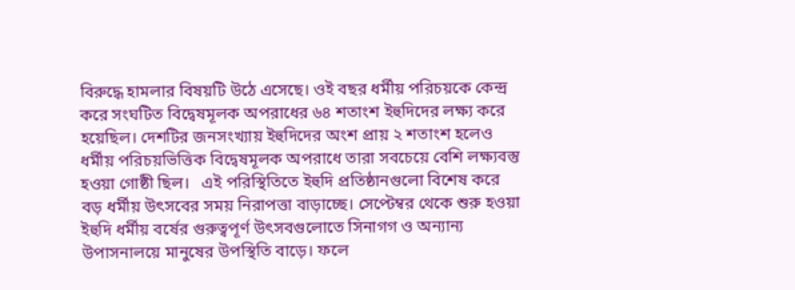বিরুদ্ধে হামলার বিষয়টি উঠে এসেছে। ওই বছর ধর্মীয় পরিচয়কে কেন্দ্র করে সংঘটিত বিদ্বেষমূলক অপরাধের ৬৪ শতাংশ ইহুদিদের লক্ষ্য করে হয়েছিল। দেশটির জনসংখ্যায় ইহুদিদের অংশ প্রায় ২ শতাংশ হলেও ধর্মীয় পরিচয়ভিত্তিক বিদ্বেষমূলক অপরাধে তারা সবচেয়ে বেশি লক্ষ্যবস্তু হওয়া গোষ্ঠী ছিল।   এই পরিস্থিতিতে ইহুদি প্রতিষ্ঠানগুলো বিশেষ করে বড় ধর্মীয় উৎসবের সময় নিরাপত্তা বাড়াচ্ছে। সেপ্টেম্বর থেকে শুরু হওয়া ইহুদি ধর্মীয় বর্ষের গুরুত্বপূর্ণ উৎসবগুলোতে সিনাগগ ও অন্যান্য উপাসনালয়ে মানুষের উপস্থিতি বাড়ে। ফলে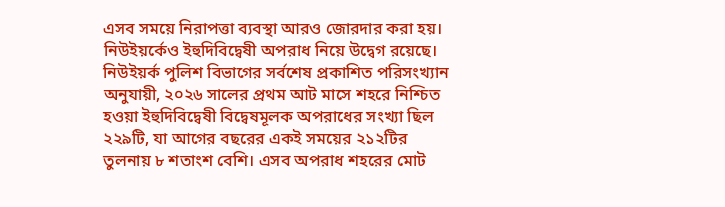এসব সময়ে নিরাপত্তা ব্যবস্থা আরও জোরদার করা হয়।   নিউইয়র্কেও ইহুদিবিদ্বেষী অপরাধ নিয়ে উদ্বেগ রয়েছে। নিউইয়র্ক পুলিশ বিভাগের সর্বশেষ প্রকাশিত পরিসংখ্যান অনুযায়ী, ২০২৬ সালের প্রথম আট মাসে শহরে নিশ্চিত হওয়া ইহুদিবিদ্বেষী বিদ্বেষমূলক অপরাধের সংখ্যা ছিল ২২৯টি, যা আগের বছরের একই সময়ের ২১২টির তুলনায় ৮ শতাংশ বেশি। এসব অপরাধ শহরের মোট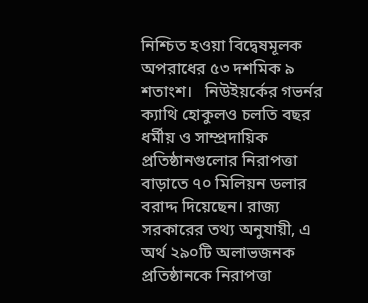নিশ্চিত হওয়া বিদ্বেষমূলক অপরাধের ৫৩ দশমিক ৯ শতাংশ।   নিউইয়র্কের গভর্নর ক্যাথি হোকুলও চলতি বছর ধর্মীয় ও সাম্প্রদায়িক প্রতিষ্ঠানগুলোর নিরাপত্তা বাড়াতে ৭০ মিলিয়ন ডলার বরাদ্দ দিয়েছেন। রাজ্য সরকারের তথ্য অনুযায়ী, এ অর্থ ২৯০টি অলাভজনক প্রতিষ্ঠানকে নিরাপত্তা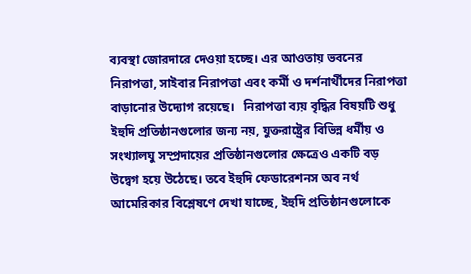ব্যবস্থা জোরদারে দেওয়া হচ্ছে। এর আওতায় ভবনের নিরাপত্তা, সাইবার নিরাপত্তা এবং কর্মী ও দর্শনার্থীদের নিরাপত্তা বাড়ানোর উদ্যোগ রয়েছে।   নিরাপত্তা ব্যয় বৃদ্ধির বিষয়টি শুধু ইহুদি প্রতিষ্ঠানগুলোর জন্য নয়, যুক্তরাষ্ট্রের বিভিন্ন ধর্মীয় ও সংখ্যালঘু সম্প্রদায়ের প্রতিষ্ঠানগুলোর ক্ষেত্রেও একটি বড় উদ্বেগ হয়ে উঠেছে। তবে ইহুদি ফেডারেশনস অব নর্থ আমেরিকার বিশ্লেষণে দেখা যাচ্ছে, ইহুদি প্রতিষ্ঠানগুলোকে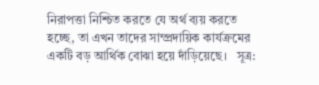নিরাপত্তা নিশ্চিত করতে যে অর্থ ব্যয় করতে হচ্ছে, তা এখন তাদের সাম্প্রদায়িক কার্যক্রমের একটি বড় আর্থিক বোঝা হয়ে দাঁড়িয়েছে।   সূত্র: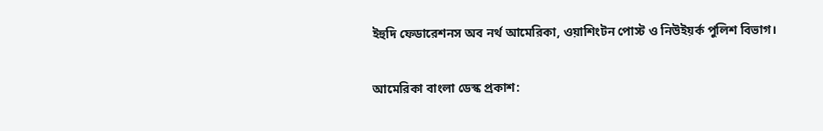ইহুদি ফেডারেশনস অব নর্থ আমেরিকা, ওয়াশিংটন পোস্ট ও নিউইয়র্ক পুলিশ বিভাগ।

আমেরিকা বাংলা ডেস্ক প্রকাশ: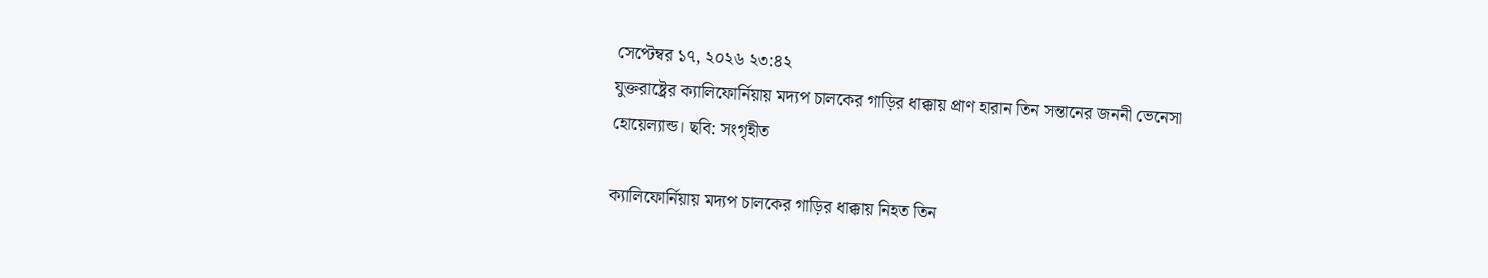সেপ্টেম্বর ১৭, ২০২৬ ২৩:৪২
যুক্তরাষ্ট্রের ক্যালিফোর্নিয়ায় মদ্যপ চালকের গাড়ির ধাক্কায় প্রাণ হারান তিন সন্তানের জননী ভেনেসা হোয়েল্যান্ড। ছবি: সংগৃহীত

ক্যালিফোর্নিয়ায় মদ্যপ চালকের গাড়ির ধাক্কায় নিহত তিন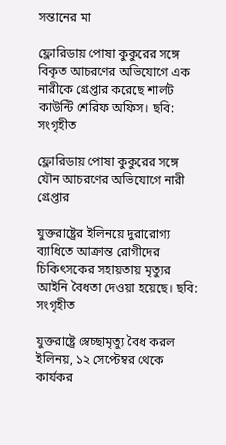সন্তানের মা

ফ্লোরিডায় পোষা কুকুরের সঙ্গে বিকৃত আচরণের অভিযোগে এক নারীকে গ্রেপ্তার করেছে শার্লট কাউন্টি শেরিফ অফিস। ছবি: সংগৃহীত

ফ্লোরিডায় পোষা কুকুরের সঙ্গে যৌন আচরণের অভিযোগে নারী গ্রেপ্তার

যুক্তরাষ্ট্রের ইলিনয়ে দুরারোগ্য ব্যাধিতে আক্রান্ত রোগীদের চিকিৎসকের সহায়তায় মৃত্যুর আইনি বৈধতা দেওয়া হয়েছে। ছবি: সংগৃহীত

যুক্তরাষ্ট্রে স্বেচ্ছামৃত্যু বৈধ করল ইলিনয়, ১২ সেপ্টেম্বর থেকে কার্যকর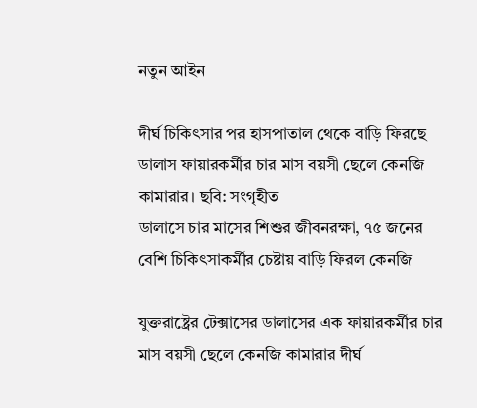নতুন আইন

দীর্ঘ চিকিৎসার পর হাসপাতাল থেকে বাড়ি ফিরছে ডালাস ফায়ারকর্মীর চার মাস বয়সী ছেলে কেনজি কামারার। ছবি: সংগৃহীত
ডালাসে চার মাসের শিশুর জীবনরক্ষা, ৭৫ জনের বেশি চিকিৎসাকর্মীর চেষ্টায় বাড়ি ফিরল কেনজি

যুক্তরাষ্ট্রের টেক্সাসের ডালাসের এক ফায়ারকর্মীর চার মাস বয়সী ছেলে কেনজি কামারার দীর্ঘ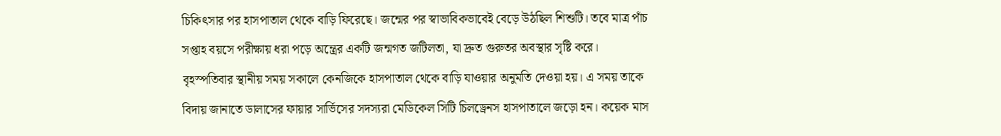চিকিৎসার পর হাসপাতাল থেকে বাড়ি ফিরেছে। জন্মের পর স্বাভাবিকভাবেই বেড়ে উঠছিল শিশুটি। তবে মাত্র পাঁচ সপ্তাহ বয়সে পরীক্ষায় ধরা পড়ে অন্ত্রের একটি জন্মগত জটিলতা, যা দ্রুত গুরুতর অবস্থার সৃষ্টি করে।   বৃহস্পতিবার স্থানীয় সময় সকালে কেনজিকে হাসপাতাল থেকে বাড়ি যাওয়ার অনুমতি দেওয়া হয়। এ সময় তাকে বিদায় জানাতে ডালাসের ফায়ার সার্ভিসের সদস্যরা মেডিকেল সিটি চিলড্রেনস হাসপাতালে জড়ো হন। কয়েক মাস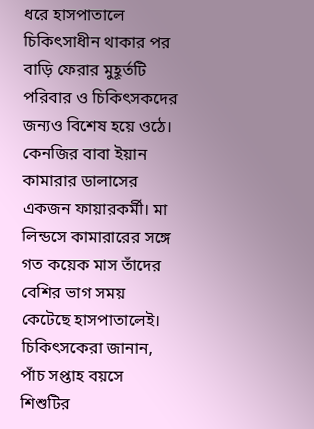ধরে হাসপাতালে চিকিৎসাধীন থাকার পর বাড়ি ফেরার মুহূর্তটি পরিবার ও চিকিৎসকদের জন্যও বিশেষ হয়ে ওঠে।   কেনজির বাবা ইয়ান কামারার ডালাসের একজন ফায়ারকর্মী। মা লিন্ডসে কামারারের সঙ্গে গত কয়েক মাস তাঁদের বেশির ভাগ সময় কেটেছে হাসপাতালেই। চিকিৎসকেরা জানান, পাঁচ সপ্তাহ বয়সে শিশুটির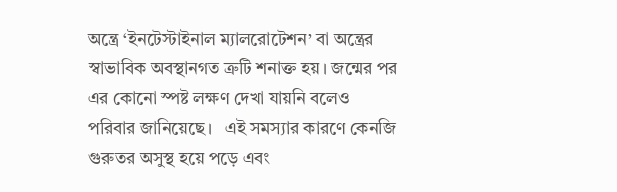অন্ত্রে ‘ইনটেস্টাইনাল ম্যালরোটেশন’ বা অন্ত্রের স্বাভাবিক অবস্থানগত ত্রুটি শনাক্ত হয়। জন্মের পর এর কোনো স্পষ্ট লক্ষণ দেখা যায়নি বলেও পরিবার জানিয়েছে।   এই সমস্যার কারণে কেনজি গুরুতর অসুস্থ হয়ে পড়ে এবং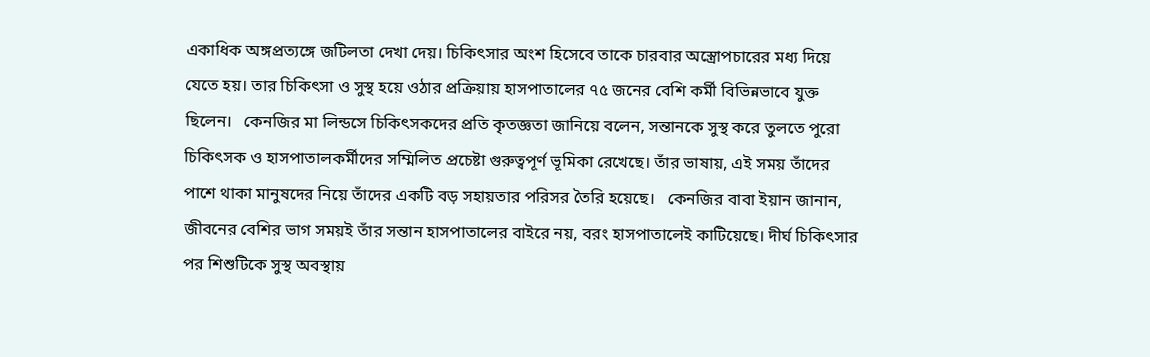একাধিক অঙ্গপ্রত্যঙ্গে জটিলতা দেখা দেয়। চিকিৎসার অংশ হিসেবে তাকে চারবার অস্ত্রোপচারের মধ্য দিয়ে যেতে হয়। তার চিকিৎসা ও সুস্থ হয়ে ওঠার প্রক্রিয়ায় হাসপাতালের ৭৫ জনের বেশি কর্মী বিভিন্নভাবে যুক্ত ছিলেন।   কেনজির মা লিন্ডসে চিকিৎসকদের প্রতি কৃতজ্ঞতা জানিয়ে বলেন, সন্তানকে সুস্থ করে তুলতে পুরো চিকিৎসক ও হাসপাতালকর্মীদের সম্মিলিত প্রচেষ্টা গুরুত্বপূর্ণ ভূমিকা রেখেছে। তাঁর ভাষায়, এই সময় তাঁদের পাশে থাকা মানুষদের নিয়ে তাঁদের একটি বড় সহায়তার পরিসর তৈরি হয়েছে।   কেনজির বাবা ইয়ান জানান, জীবনের বেশির ভাগ সময়ই তাঁর সন্তান হাসপাতালের বাইরে নয়, বরং হাসপাতালেই কাটিয়েছে। দীর্ঘ চিকিৎসার পর শিশুটিকে সুস্থ অবস্থায়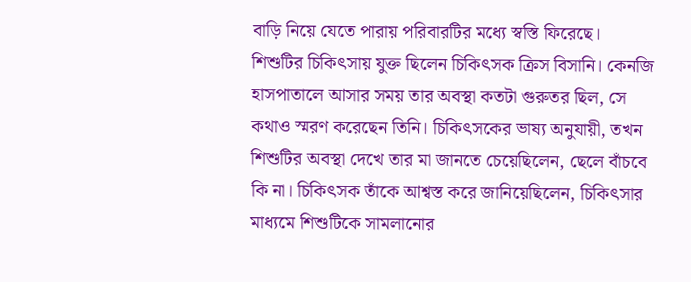বাড়ি নিয়ে যেতে পারায় পরিবারটির মধ্যে স্বস্তি ফিরেছে।   শিশুটির চিকিৎসায় যুক্ত ছিলেন চিকিৎসক ক্রিস বিসানি। কেনজি হাসপাতালে আসার সময় তার অবস্থা কতটা গুরুতর ছিল, সে কথাও স্মরণ করেছেন তিনি। চিকিৎসকের ভাষ্য অনুযায়ী, তখন শিশুটির অবস্থা দেখে তার মা জানতে চেয়েছিলেন, ছেলে বাঁচবে কি না। চিকিৎসক তাঁকে আশ্বস্ত করে জানিয়েছিলেন, চিকিৎসার মাধ্যমে শিশুটিকে সামলানোর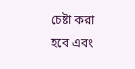চেষ্টা করা হবে এবং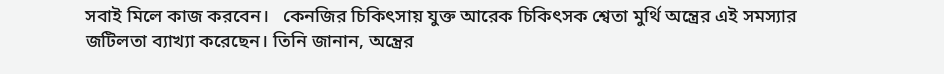সবাই মিলে কাজ করবেন।   কেনজির চিকিৎসায় যুক্ত আরেক চিকিৎসক শ্বেতা মুর্থি অন্ত্রের এই সমস্যার জটিলতা ব্যাখ্যা করেছেন। তিনি জানান, অন্ত্রের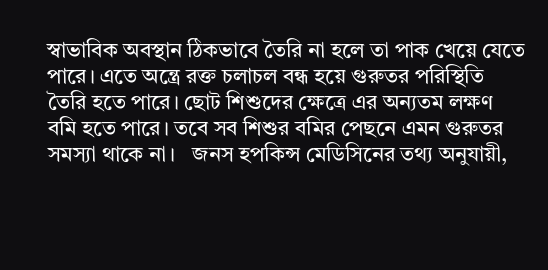স্বাভাবিক অবস্থান ঠিকভাবে তৈরি না হলে তা পাক খেয়ে যেতে পারে। এতে অন্ত্রে রক্ত চলাচল বন্ধ হয়ে গুরুতর পরিস্থিতি তৈরি হতে পারে। ছোট শিশুদের ক্ষেত্রে এর অন্যতম লক্ষণ বমি হতে পারে। তবে সব শিশুর বমির পেছনে এমন গুরুতর সমস্যা থাকে না।   জনস হপকিন্স মেডিসিনের তথ্য অনুযায়ী,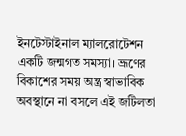ইনটেস্টাইনাল ম্যালরোটেশন একটি জন্মগত সমস্যা। ভ্রূণের বিকাশের সময় অন্ত্র স্বাভাবিক অবস্থানে না বসলে এই জটিলতা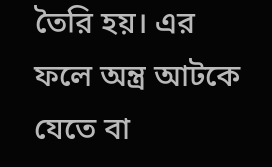তৈরি হয়। এর ফলে অন্ত্র আটকে যেতে বা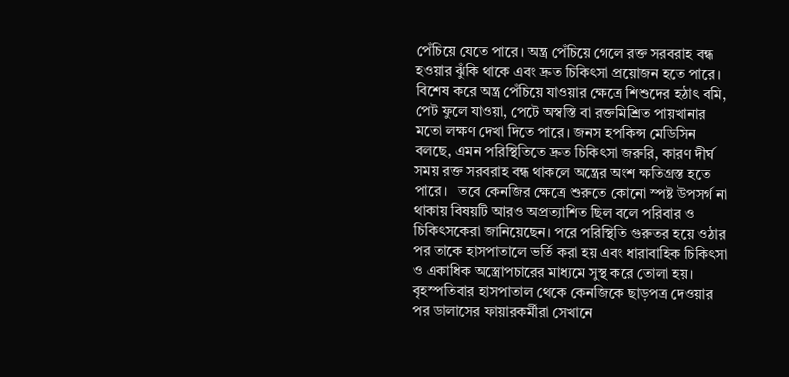পেঁচিয়ে যেতে পারে। অন্ত্র পেঁচিয়ে গেলে রক্ত সরবরাহ বন্ধ হওয়ার ঝুঁকি থাকে এবং দ্রুত চিকিৎসা প্রয়োজন হতে পারে।   বিশেষ করে অন্ত্র পেঁচিয়ে যাওয়ার ক্ষেত্রে শিশুদের হঠাৎ বমি, পেট ফুলে যাওয়া, পেটে অস্বস্তি বা রক্তমিশ্রিত পায়খানার মতো লক্ষণ দেখা দিতে পারে। জনস হপকিন্স মেডিসিন বলছে, এমন পরিস্থিতিতে দ্রুত চিকিৎসা জরুরি, কারণ দীর্ঘ সময় রক্ত সরবরাহ বন্ধ থাকলে অন্ত্রের অংশ ক্ষতিগ্রস্ত হতে পারে।   তবে কেনজির ক্ষেত্রে শুরুতে কোনো স্পষ্ট উপসর্গ না থাকায় বিষয়টি আরও অপ্রত্যাশিত ছিল বলে পরিবার ও চিকিৎসকেরা জানিয়েছেন। পরে পরিস্থিতি গুরুতর হয়ে ওঠার পর তাকে হাসপাতালে ভর্তি করা হয় এবং ধারাবাহিক চিকিৎসা ও একাধিক অস্ত্রোপচারের মাধ্যমে সুস্থ করে তোলা হয়।   বৃহস্পতিবার হাসপাতাল থেকে কেনজিকে ছাড়পত্র দেওয়ার পর ডালাসের ফায়ারকর্মীরা সেখানে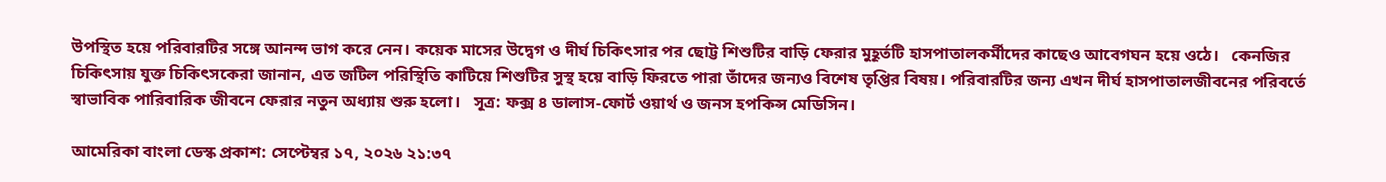উপস্থিত হয়ে পরিবারটির সঙ্গে আনন্দ ভাগ করে নেন। কয়েক মাসের উদ্বেগ ও দীর্ঘ চিকিৎসার পর ছোট্ট শিশুটির বাড়ি ফেরার মুহূর্তটি হাসপাতালকর্মীদের কাছেও আবেগঘন হয়ে ওঠে।   কেনজির চিকিৎসায় যুক্ত চিকিৎসকেরা জানান, এত জটিল পরিস্থিতি কাটিয়ে শিশুটির সুস্থ হয়ে বাড়ি ফিরতে পারা তাঁদের জন্যও বিশেষ তৃপ্তির বিষয়। পরিবারটির জন্য এখন দীর্ঘ হাসপাতালজীবনের পরিবর্তে স্বাভাবিক পারিবারিক জীবনে ফেরার নতুন অধ্যায় শুরু হলো।   সূত্র: ফক্স ৪ ডালাস-ফোর্ট ওয়ার্থ ও জনস হপকিন্স মেডিসিন।

আমেরিকা বাংলা ডেস্ক প্রকাশ: সেপ্টেম্বর ১৭, ২০২৬ ২১:৩৭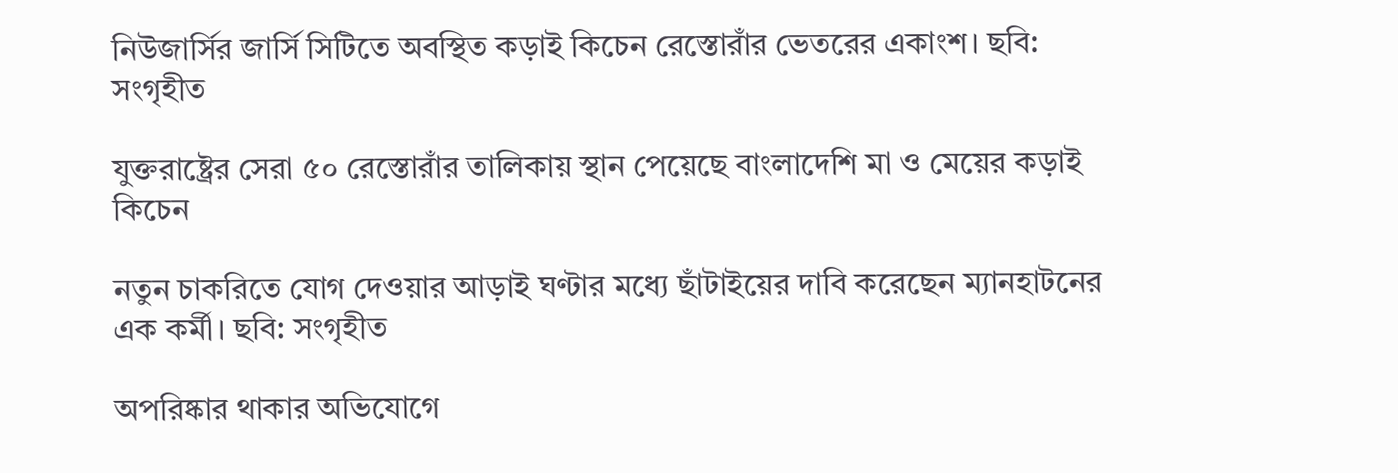নিউজার্সির জার্সি সিটিতে অবস্থিত কড়াই কিচেন রেস্তোরাঁর ভেতরের একাংশ। ছবি: সংগৃহীত

যুক্তরাষ্ট্রের সেরা ৫০ রেস্তোরাঁর তালিকায় স্থান পেয়েছে বাংলাদেশি মা ও মেয়ের কড়াই কিচেন

নতুন চাকরিতে যোগ দেওয়ার আড়াই ঘণ্টার মধ্যে ছাঁটাইয়ের দাবি করেছেন ম্যানহাটনের এক কর্মী। ছবি: সংগৃহীত

অপরিষ্কার থাকার অভিযোগে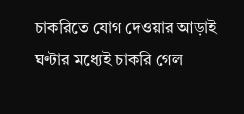চাকরিতে যোগ দেওয়ার আড়াই ঘণ্টার মধ্যেই চাকরি গেল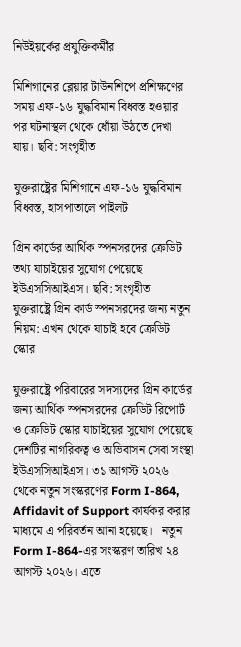নিউইয়র্কের প্রযুক্তিকর্মীর

মিশিগানের ব্লেয়ার টাউনশিপে প্রশিক্ষণের সময় এফ-১৬ যুদ্ধবিমান বিধ্বস্ত হওয়ার পর ঘটনাস্থল থেকে ধোঁয়া উঠতে দেখা যায়। ছবি: সংগৃহীত

যুক্তরাষ্ট্রের মিশিগানে এফ-১৬ যুদ্ধবিমান বিধ্বস্ত, হাসপাতালে পাইলট

গ্রিন কার্ডের আর্থিক স্পনসরদের ক্রেডিট তথ্য যাচাইয়ের সুযোগ পেয়েছে ইউএসসিআইএস। ছবি: সংগৃহীত
যুক্তরাষ্ট্রে গ্রিন কার্ড স্পনসরদের জন্য নতুন নিয়ম: এখন থেকে যাচাই হবে ক্রেডিট স্কোর

যুক্তরাষ্ট্রে পরিবারের সদস্যদের গ্রিন কার্ডের জন্য আর্থিক স্পনসরদের ক্রেডিট রিপোর্ট ও ক্রেডিট স্কোর যাচাইয়ের সুযোগ পেয়েছে দেশটির নাগরিকত্ব ও অভিবাসন সেবা সংস্থা ইউএসসিআইএস। ৩১ আগস্ট ২০২৬ থেকে নতুন সংস্করণের Form I-864, Affidavit of Support কার্যকর করার মাধ্যমে এ পরিবর্তন আনা হয়েছে।   নতুন Form I-864-এর সংস্করণ তারিখ ২৪ আগস্ট ২০২৬। এতে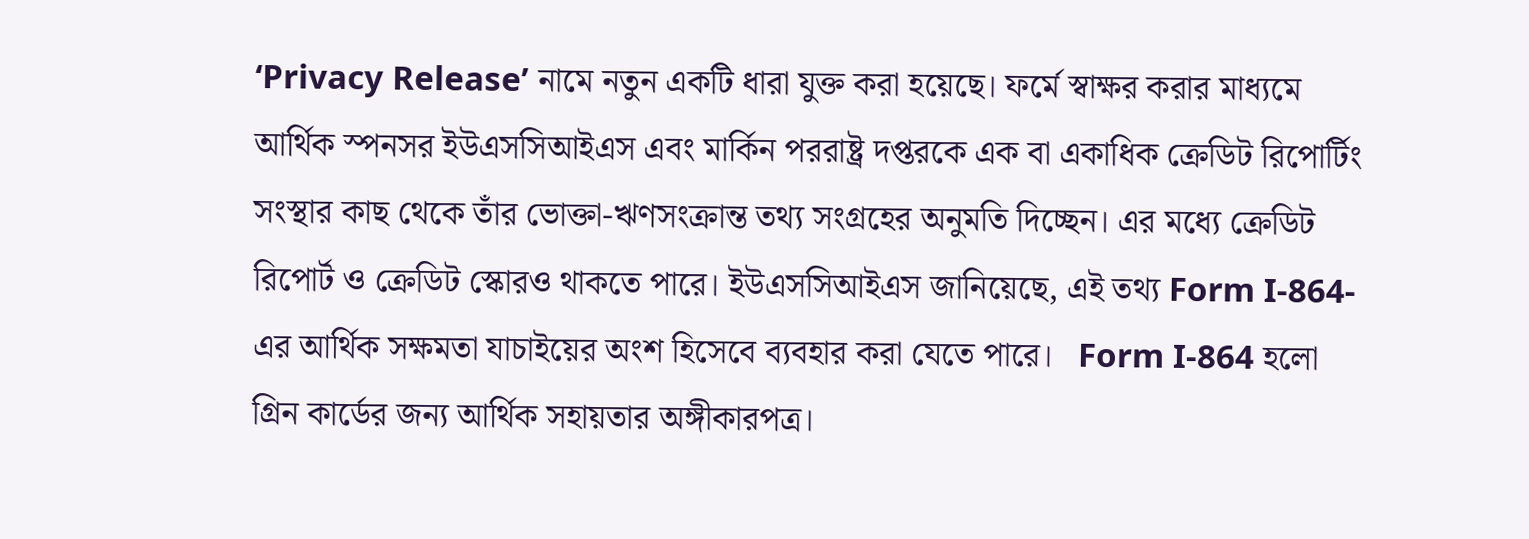‘Privacy Release’ নামে নতুন একটি ধারা যুক্ত করা হয়েছে। ফর্মে স্বাক্ষর করার মাধ্যমে আর্থিক স্পনসর ইউএসসিআইএস এবং মার্কিন পররাষ্ট্র দপ্তরকে এক বা একাধিক ক্রেডিট রিপোর্টিং সংস্থার কাছ থেকে তাঁর ভোক্তা-ঋণসংক্রান্ত তথ্য সংগ্রহের অনুমতি দিচ্ছেন। এর মধ্যে ক্রেডিট রিপোর্ট ও ক্রেডিট স্কোরও থাকতে পারে। ইউএসসিআইএস জানিয়েছে, এই তথ্য Form I-864-এর আর্থিক সক্ষমতা যাচাইয়ের অংশ হিসেবে ব্যবহার করা যেতে পারে।   Form I-864 হলো গ্রিন কার্ডের জন্য আর্থিক সহায়তার অঙ্গীকারপত্র।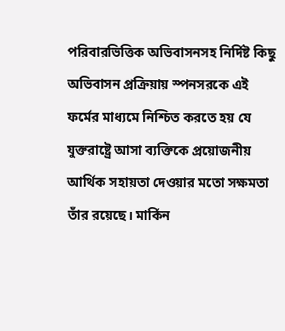পরিবারভিত্তিক অভিবাসনসহ নির্দিষ্ট কিছু অভিবাসন প্রক্রিয়ায় স্পনসরকে এই ফর্মের মাধ্যমে নিশ্চিত করতে হয় যে যুক্তরাষ্ট্রে আসা ব্যক্তিকে প্রয়োজনীয় আর্থিক সহায়তা দেওয়ার মতো সক্ষমতা তাঁর রয়েছে। মার্কিন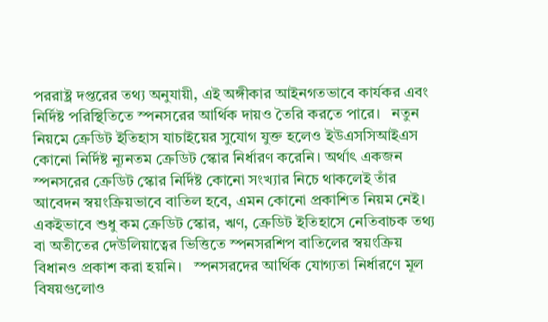পররাষ্ট্র দপ্তরের তথ্য অনুযায়ী, এই অঙ্গীকার আইনগতভাবে কার্যকর এবং নির্দিষ্ট পরিস্থিতিতে স্পনসরের আর্থিক দায়ও তৈরি করতে পারে।   নতুন নিয়মে ক্রেডিট ইতিহাস যাচাইয়ের সুযোগ যুক্ত হলেও ইউএসসিআইএস কোনো নির্দিষ্ট ন্যূনতম ক্রেডিট স্কোর নির্ধারণ করেনি। অর্থাৎ একজন স্পনসরের ক্রেডিট স্কোর নির্দিষ্ট কোনো সংখ্যার নিচে থাকলেই তাঁর আবেদন স্বয়ংক্রিয়ভাবে বাতিল হবে, এমন কোনো প্রকাশিত নিয়ম নেই। একইভাবে শুধু কম ক্রেডিট স্কোর, ঋণ, ক্রেডিট ইতিহাসে নেতিবাচক তথ্য বা অতীতের দেউলিয়াত্বের ভিত্তিতে স্পনসরশিপ বাতিলের স্বয়ংক্রিয় বিধানও প্রকাশ করা হয়নি।   স্পনসরদের আর্থিক যোগ্যতা নির্ধারণে মূল বিষয়গুলোও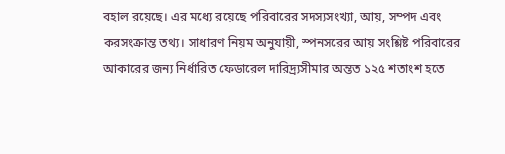বহাল রয়েছে। এর মধ্যে রয়েছে পরিবারের সদস্যসংখ্যা, আয়, সম্পদ এবং করসংক্রান্ত তথ্য। সাধারণ নিয়ম অনুযায়ী, স্পনসরের আয় সংশ্লিষ্ট পরিবারের আকারের জন্য নির্ধারিত ফেডারেল দারিদ্র্যসীমার অন্তত ১২৫ শতাংশ হতে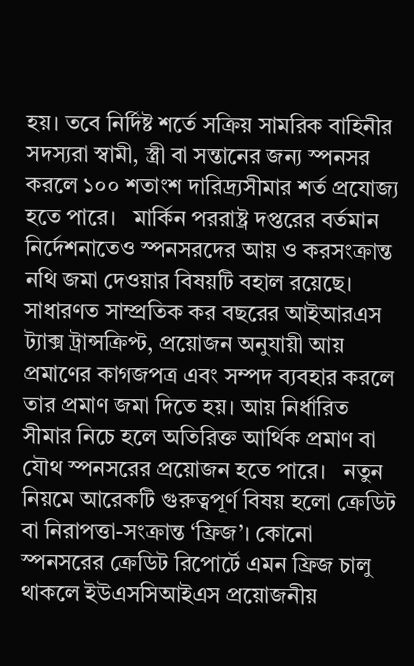হয়। তবে নির্দিষ্ট শর্তে সক্রিয় সামরিক বাহিনীর সদস্যরা স্বামী, স্ত্রী বা সন্তানের জন্য স্পনসর করলে ১০০ শতাংশ দারিদ্র্যসীমার শর্ত প্রযোজ্য হতে পারে।   মার্কিন পররাষ্ট্র দপ্তরের বর্তমান নির্দেশনাতেও স্পনসরদের আয় ও করসংক্রান্ত নথি জমা দেওয়ার বিষয়টি বহাল রয়েছে। সাধারণত সাম্প্রতিক কর বছরের আইআরএস ট্যাক্স ট্রান্সক্রিপ্ট, প্রয়োজন অনুযায়ী আয় প্রমাণের কাগজপত্র এবং সম্পদ ব্যবহার করলে তার প্রমাণ জমা দিতে হয়। আয় নির্ধারিত সীমার নিচে হলে অতিরিক্ত আর্থিক প্রমাণ বা যৌথ স্পনসরের প্রয়োজন হতে পারে।   নতুন নিয়মে আরেকটি গুরুত্বপূর্ণ বিষয় হলো ক্রেডিট বা নিরাপত্তা-সংক্রান্ত ‘ফ্রিজ’। কোনো স্পনসরের ক্রেডিট রিপোর্টে এমন ফ্রিজ চালু থাকলে ইউএসসিআইএস প্রয়োজনীয়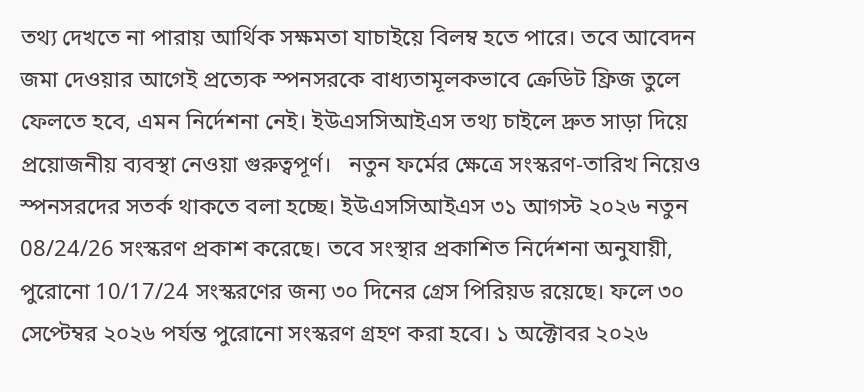তথ্য দেখতে না পারায় আর্থিক সক্ষমতা যাচাইয়ে বিলম্ব হতে পারে। তবে আবেদন জমা দেওয়ার আগেই প্রত্যেক স্পনসরকে বাধ্যতামূলকভাবে ক্রেডিট ফ্রিজ তুলে ফেলতে হবে, এমন নির্দেশনা নেই। ইউএসসিআইএস তথ্য চাইলে দ্রুত সাড়া দিয়ে প্রয়োজনীয় ব্যবস্থা নেওয়া গুরুত্বপূর্ণ।   নতুন ফর্মের ক্ষেত্রে সংস্করণ-তারিখ নিয়েও স্পনসরদের সতর্ক থাকতে বলা হচ্ছে। ইউএসসিআইএস ৩১ আগস্ট ২০২৬ নতুন 08/24/26 সংস্করণ প্রকাশ করেছে। তবে সংস্থার প্রকাশিত নির্দেশনা অনুযায়ী, পুরোনো 10/17/24 সংস্করণের জন্য ৩০ দিনের গ্রেস পিরিয়ড রয়েছে। ফলে ৩০ সেপ্টেম্বর ২০২৬ পর্যন্ত পুরোনো সংস্করণ গ্রহণ করা হবে। ১ অক্টোবর ২০২৬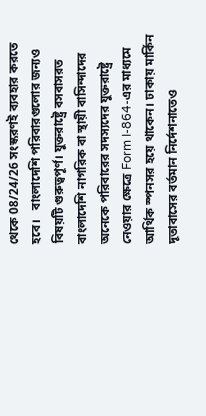থেকে 08/24/26 সংস্করণই ব্যবহার করতে হবে।   বাংলাদেশি পরিবারগুলোর জন্যও বিষয়টি গুরুত্বপূর্ণ। যুক্তরাষ্ট্রে বসবাসরত বাংলাদেশি নাগরিক বা স্থায়ী বাসিন্দাদের অনেকে পরিবারের সদস্যদের যুক্তরাষ্ট্রে নেওয়ার ক্ষেত্রে Form I-864-এর মাধ্যমে আর্থিক স্পনসর হয়ে থাকেন। ঢাকায় মার্কিন দূতাবাসের বর্তমান নির্দেশনাতেও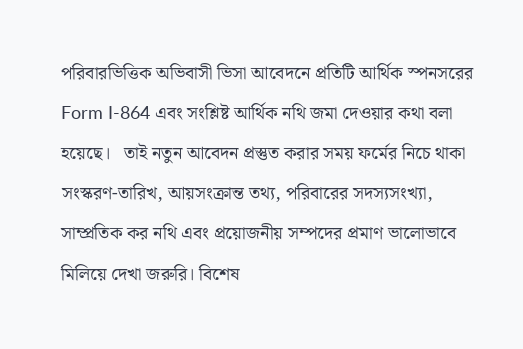পরিবারভিত্তিক অভিবাসী ভিসা আবেদনে প্রতিটি আর্থিক স্পনসরের Form I-864 এবং সংশ্লিষ্ট আর্থিক নথি জমা দেওয়ার কথা বলা হয়েছে।   তাই নতুন আবেদন প্রস্তুত করার সময় ফর্মের নিচে থাকা সংস্করণ-তারিখ, আয়সংক্রান্ত তথ্য, পরিবারের সদস্যসংখ্যা, সাম্প্রতিক কর নথি এবং প্রয়োজনীয় সম্পদের প্রমাণ ভালোভাবে মিলিয়ে দেখা জরুরি। বিশেষ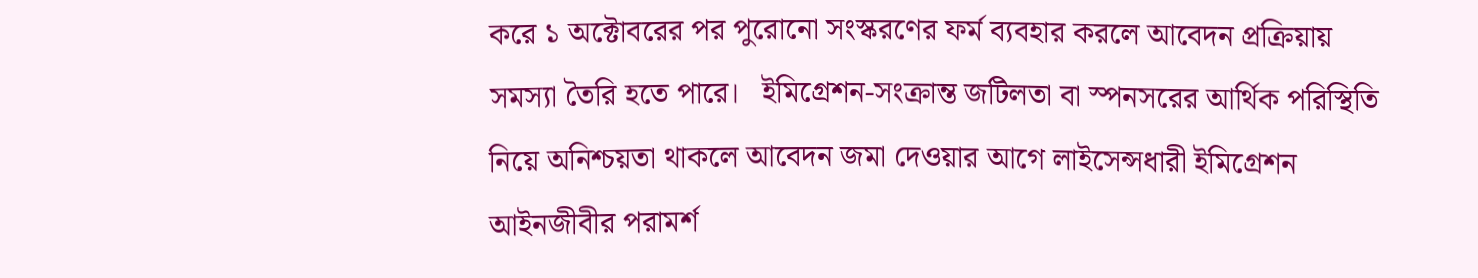করে ১ অক্টোবরের পর পুরোনো সংস্করণের ফর্ম ব্যবহার করলে আবেদন প্রক্রিয়ায় সমস্যা তৈরি হতে পারে।   ইমিগ্রেশন-সংক্রান্ত জটিলতা বা স্পনসরের আর্থিক পরিস্থিতি নিয়ে অনিশ্চয়তা থাকলে আবেদন জমা দেওয়ার আগে লাইসেন্সধারী ইমিগ্রেশন আইনজীবীর পরামর্শ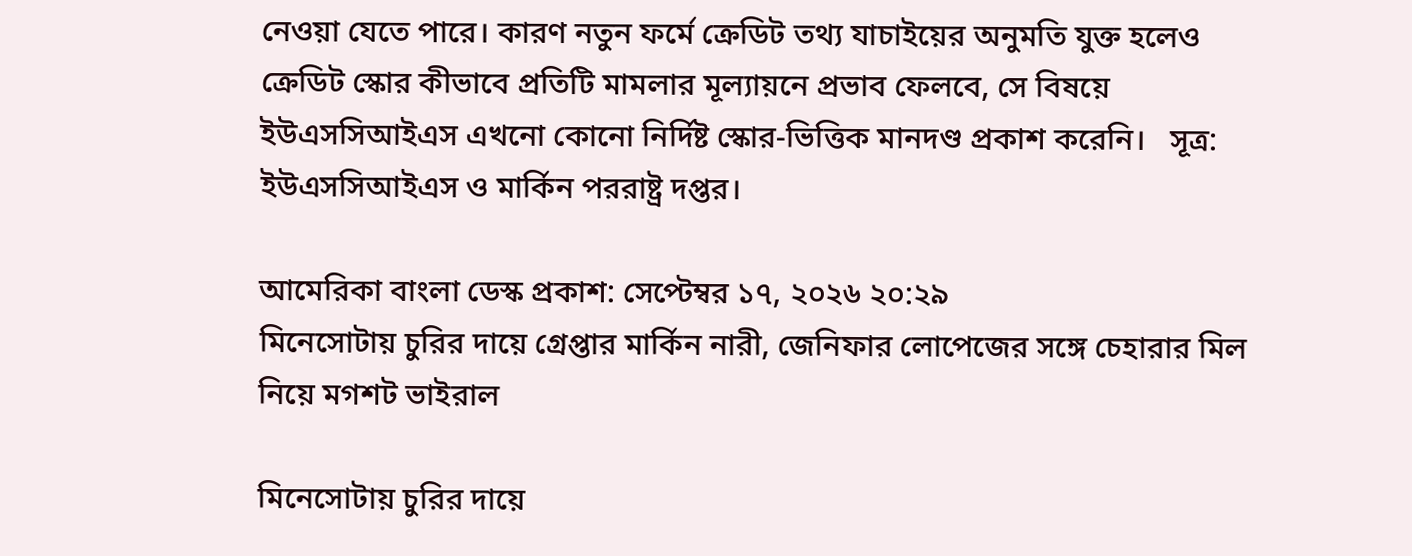নেওয়া যেতে পারে। কারণ নতুন ফর্মে ক্রেডিট তথ্য যাচাইয়ের অনুমতি যুক্ত হলেও ক্রেডিট স্কোর কীভাবে প্রতিটি মামলার মূল্যায়নে প্রভাব ফেলবে, সে বিষয়ে ইউএসসিআইএস এখনো কোনো নির্দিষ্ট স্কোর-ভিত্তিক মানদণ্ড প্রকাশ করেনি।   সূত্র: ইউএসসিআইএস ও মার্কিন পররাষ্ট্র দপ্তর।

আমেরিকা বাংলা ডেস্ক প্রকাশ: সেপ্টেম্বর ১৭, ২০২৬ ২০:২৯
মিনেসোটায় চুরির দায়ে গ্রেপ্তার মার্কিন নারী, জেনিফার লোপেজের সঙ্গে চেহারার মিল নিয়ে মগশট ভাইরাল

মিনেসোটায় চুরির দায়ে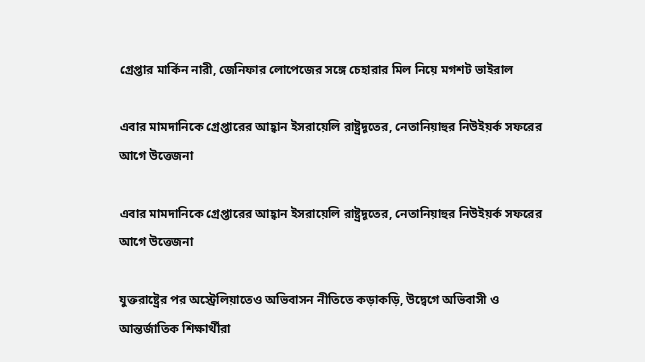গ্রেপ্তার মার্কিন নারী, জেনিফার লোপেজের সঙ্গে চেহারার মিল নিয়ে মগশট ভাইরাল

এবার মামদানিকে গ্রেপ্তারের আহ্বান ইসরায়েলি রাষ্ট্রদূতের, নেতানিয়াহুর নিউইয়র্ক সফরের আগে উত্তেজনা

এবার মামদানিকে গ্রেপ্তারের আহ্বান ইসরায়েলি রাষ্ট্রদূতের, নেতানিয়াহুর নিউইয়র্ক সফরের আগে উত্তেজনা

যুক্তরাষ্ট্রের পর অস্ট্রেলিয়াতেও অভিবাসন নীতিতে কড়াকড়ি, উদ্বেগে অভিবাসী ও আন্তর্জাতিক শিক্ষার্থীরা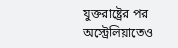যুক্তরাষ্ট্রের পর অস্ট্রেলিয়াতেও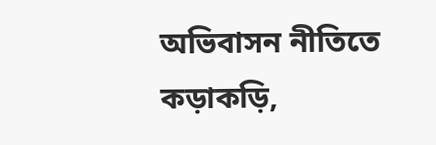অভিবাসন নীতিতে কড়াকড়ি,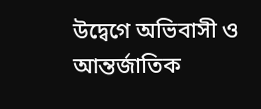উদ্বেগে অভিবাসী ও আন্তর্জাতিক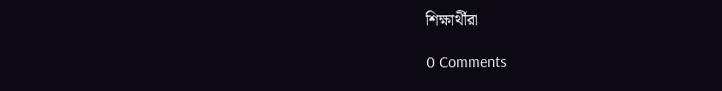শিক্ষার্থীরা

0 Comments